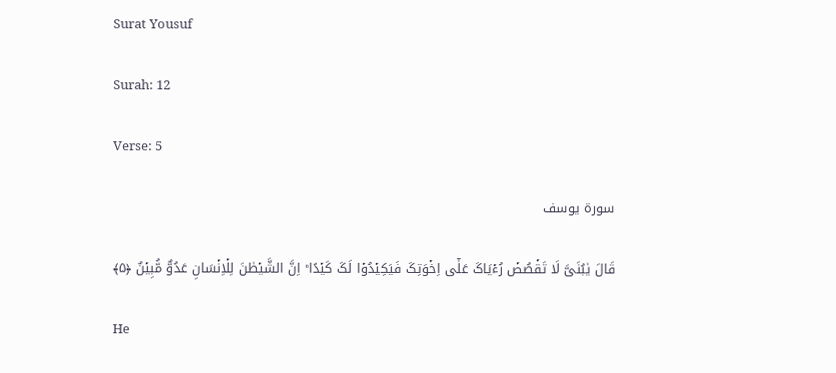Surat Yousuf

Surah: 12

Verse: 5

سورة يوسف

قَالَ یٰبُنَیَّ لَا تَقۡصُصۡ رُءۡیَاکَ عَلٰۤی اِخۡوَتِکَ فَیَکِیۡدُوۡا لَکَ کَیۡدًا ؕ اِنَّ الشَّیۡطٰنَ لِلۡاِنۡسَانِ عَدُوٌّ مُّبِیۡنٌ ﴿۵﴾

He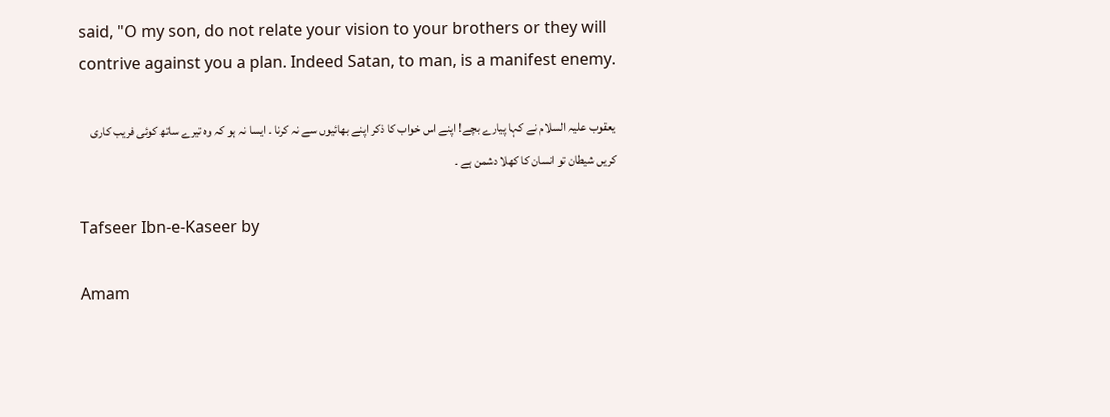said, "O my son, do not relate your vision to your brothers or they will contrive against you a plan. Indeed Satan, to man, is a manifest enemy.

یعقوب علیہ السلام نے کہا پیارے بچے! اپنے اس خواب کا ذکر اپنے بھائیوں سے نہ کرنا ۔ ایسا نہ ہو کہ وہ تیرے ساتھ کوئی فریب کاری کریں شیطان تو انسان کا کھلا دشمن ہے ۔

Tafseer Ibn-e-Kaseer by

Amam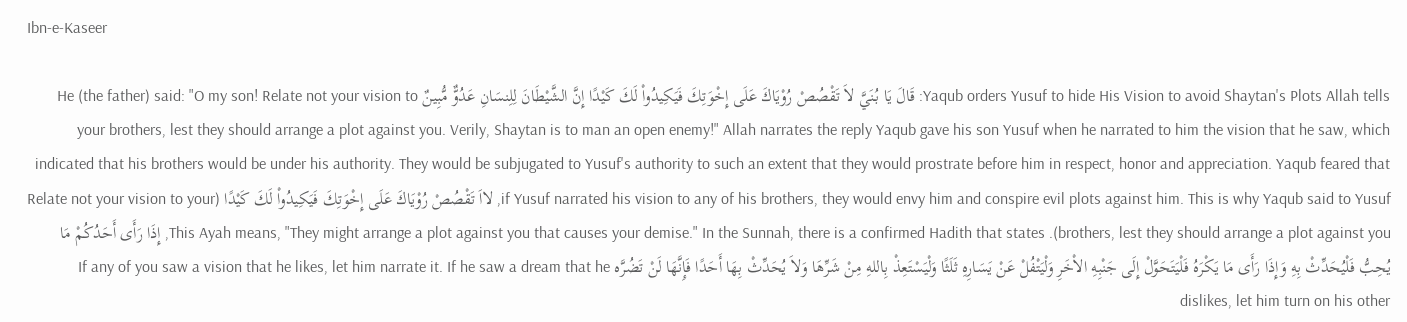Ibn-e-Kaseer

Yaqub orders Yusuf to hide His Vision to avoid Shaytan's Plots Allah tells: قَالَ يَا بُنَيَّ لاَ تَقْصُصْ رُوْيَاكَ عَلَى إِخْوَتِكَ فَيَكِيدُواْ لَكَ كَيْدًا إِنَّ الشَّيْطَانَ لِلِنسَانِ عَدُوٌّ مُّبِينٌ He (the father) said: "O my son! Relate not your vision to your brothers, lest they should arrange a plot against you. Verily, Shaytan is to man an open enemy!" Allah narrates the reply Yaqub gave his son Yusuf when he narrated to him the vision that he saw, which indicated that his brothers would be under his authority. They would be subjugated to Yusuf's authority to such an extent that they would prostrate before him in respect, honor and appreciation. Yaqub feared that if Yusuf narrated his vision to any of his brothers, they would envy him and conspire evil plots against him. This is why Yaqub said to Yusuf, لااَ تَقْصُصْ رُوْيَاكَ عَلَى إِخْوَتِكَ فَيَكِيدُواْ لَكَ كَيْدًا (Relate not your vision to your brothers, lest they should arrange a plot against you). This Ayah means, "They might arrange a plot against you that causes your demise." In the Sunnah, there is a confirmed Hadith that states, إِذَا رَأَى أَحَدُكُمْ مَا يُحِبُّ فَلْيُحَدِّثْ بِهِ وَإِذَا رَأَى مَا يَكْرَهُ فَلْيَتَحَوَّلْ إِلَى جَنْبِهِ الاْخَرِ وَلْيَتْفُلْ عَنْ يَسَارِهِ ثَلَثًا وَلْيَسْتَعِذْ بِاللهِ مِنْ شَرِّهَا وَلاَ يُحَدِّثْ بِهَا أَحَدًا فَإِنَّهَا لَنْ تَضُرَّه If any of you saw a vision that he likes, let him narrate it. If he saw a dream that he dislikes, let him turn on his other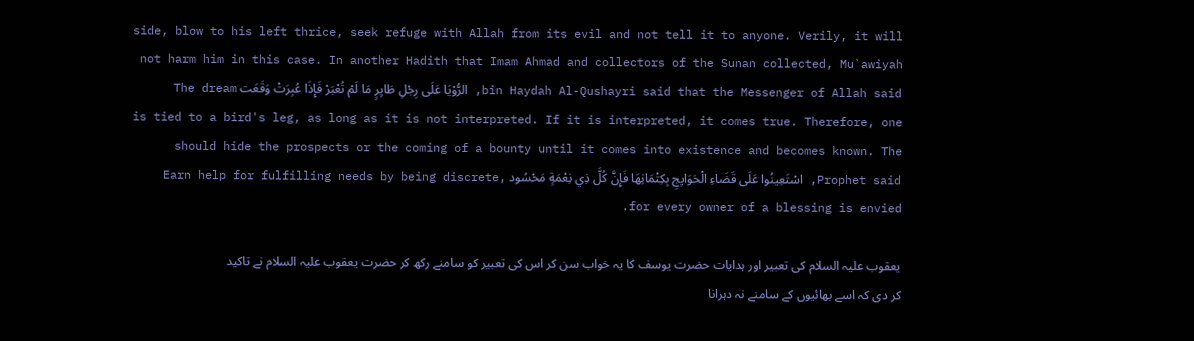side, blow to his left thrice, seek refuge with Allah from its evil and not tell it to anyone. Verily, it will not harm him in this case. In another Hadith that Imam Ahmad and collectors of the Sunan collected, Mu`awiyah bin Haydah Al-Qushayri said that the Messenger of Allah said, الرُّوْيَا عَلَى رِجْلِ طَايِرٍ مَا لَمْ تُعْبَرْ فَإِذَا عُبِرَتْ وَقَعَت The dream is tied to a bird's leg, as long as it is not interpreted. If it is interpreted, it comes true. Therefore, one should hide the prospects or the coming of a bounty until it comes into existence and becomes known. The Prophet said, اسْتَعِينُوا عَلَى قَضَاءِ الْحَوَايِجِ بِكِتْمَانِهَا فَإِنَّ كُلَّ ذِي نِعْمَةٍ مَحْسُود Earn help for fulfilling needs by being discrete, for every owner of a blessing is envied.

یعقوب علیہ السلام کی تعبیر اور ہدایات حضرت یوسف کا یہ خواب سن کر اس کی تعبیر کو سامنے رکھ کر حضرت یعقوب علیہ السلام نے تاکید کر دی کہ اسے بھائیوں کے سامنے نہ دہرانا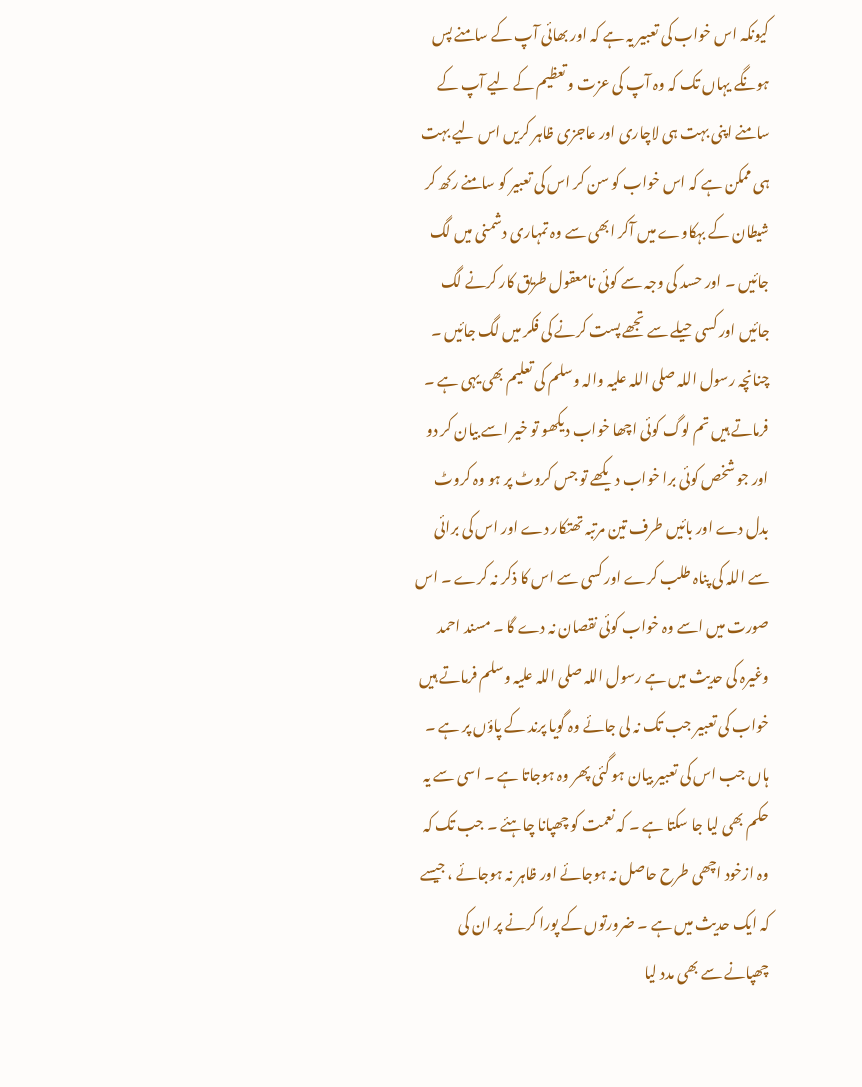کیونکہ اس خواب کی تعبیر یہ ہے کہ اور بھائی آپ کے سامنے پس ہونگے یہاں تک کہ وہ آپ کی عزت و تعظیم کے لیے آپ کے سامنے اپنی بہت ہی لاچاری اور عاجزی ظاہر کریں اس لیے بہت ہی ممکن ہے کہ اس خواب کو سن کر اس کی تعبیر کو سامنے رکھ کر شیطان کے بہکاوے میں آکر ابھی سے وہ تمہاری دشمنی میں لگ جائیں ۔ اور حسد کی وجہ سے کوئی نامعقول طریق کار کرنے لگ جائیں اور کسی حیلے سے تجھے پست کرنے کی فکر میں لگ جائیں ۔ چنانچہ رسول اللہ صلی اللہ علیہ والہ وسلم کی تعلیم بھی یہی ہے ۔ فرماتے ہیں تم لوگ کوئی اچھا خواب دیکھو تو خیر اسے بیان کر دو اور جو شخص کوئی برا خواب دیکھے تو جس کروٹ پر ہو وہ کروٹ بدل دے اور بائیں طرف تین مرتبہ تھتکار دے اور اس کی برائی سے اللہ کی پناہ طلب کرے اور کسی سے اس کا ذکر نہ کرے ۔ اس صورت میں اسے وہ خواب کوئی نقصان نہ دے گا ۔ مسند احمد وغیرہ کی حدیث میں ہے رسول اللہ صلی اللہ علیہ وسلم فرماتے ہیں خواب کی تعبیر جب تک نہ لی جائے وہ گویا پرند کے پاؤں پر ہے ۔ ہاں جب اس کی تعبیر بیان ہو گئی پھر وہ ہوجاتا ہے ۔ اسی سے یہ حکم بھی لیا جا سکتا ہے ۔ کہ نعمت کو چھپانا چاہئے ۔ جب تک کہ وہ ازخود اچھی طرح حاصل نہ ہوجائے اور ظاہر نہ ہوجائے ، جیسے کہ ایک حدیث میں ہے ۔ ضرورتوں کے پورا کرنے پر ان کی چھپانے سے بھی مدد لیا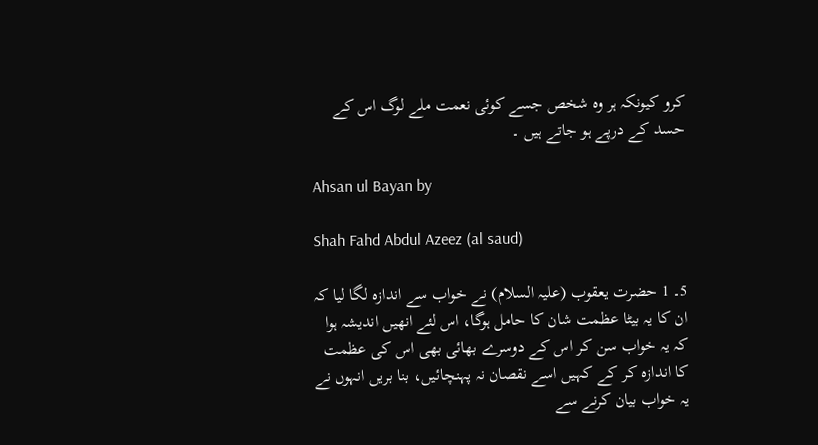کرو کیونکہ ہر وہ شخص جسے کوئی نعمت ملے لوگ اس کے حسد کے درپے ہو جاتے ہیں ۔

Ahsan ul Bayan by

Shah Fahd Abdul Azeez (al saud)

5۔ 1 حضرت یعقوب (علیہ السلام) نے خواب سے اندازہ لگا لیا کہ ان کا یہ بیٹا عظمت شان کا حامل ہوگا، اس لئے انھیں اندیشہ ہوا کہ یہ خواب سن کر اس کے دوسرے بھائی بھی اس کی عظمت کا اندازہ کر کے کہیں اسے نقصان نہ پہنچائیں، بنا بریں انہوں نے یہ خواب بیان کرنے سے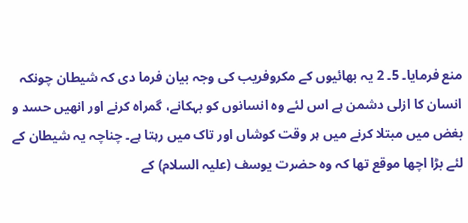منع فرمایا۔ 5۔ 2 یہ بھائیوں کے مکروفریب کی وجہ بیان فرما دی کہ شیطان چونکہ انسان کا ازلی دشمن ہے اس لئے وہ انسانوں کو بہکانے، گمراہ کرنے اور انھیں حسد و بغض میں مبتلا کرنے میں ہر وقت کوشاں اور تاک میں رہتا ہے۔ چناچہ یہ شیطان کے لئے بڑا اچھا موقع تھا کہ وہ حضرت یوسف (علیہ السلام) کے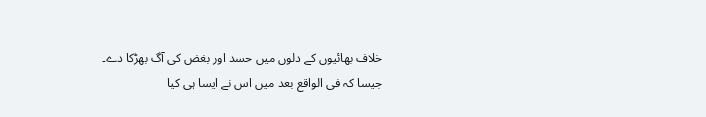خلاف بھائیوں کے دلوں میں حسد اور بغض کی آگ بھڑکا دے۔ جیسا کہ فی الواقع بعد میں اس نے ایسا ہی کیا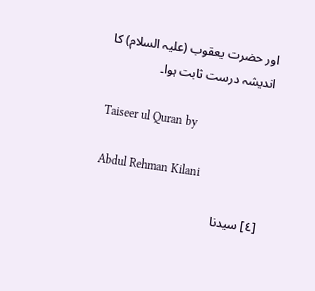اور حضرت یعقوب (علیہ السلام) کا اندیشہ درست ثابت ہوا۔

Taiseer ul Quran by

Abdul Rehman Kilani

[٤] سیدنا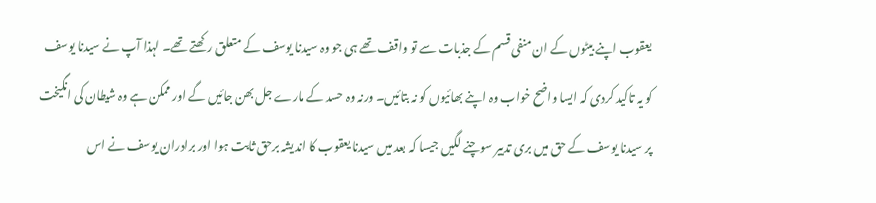یعقوب اپنے بیٹوں کے ان منفی قسم کے جذبات سے تو واقف تھے ہی جو وہ سیدنا یوسف کے متعلق رکھتے تھے۔ لہذا آپ نے سیدنا یوسف کو یہ تاکید کردی کہ ایسا واضح خواب وہ اپنے بھائیوں کو نہ بتائیں۔ ورنہ وہ حسد کے مارے جل بھن جائیں گے اور ممکن ہے وہ شیطان کی انگیخت پر سیدنا یوسف کے حق میں بری تدبیر سوچنے لگیں جیسا کہ بعد میں سیدنا یعقوب کا اندیشہ برحق ثابت ہوا اور برادران یوسف نے اس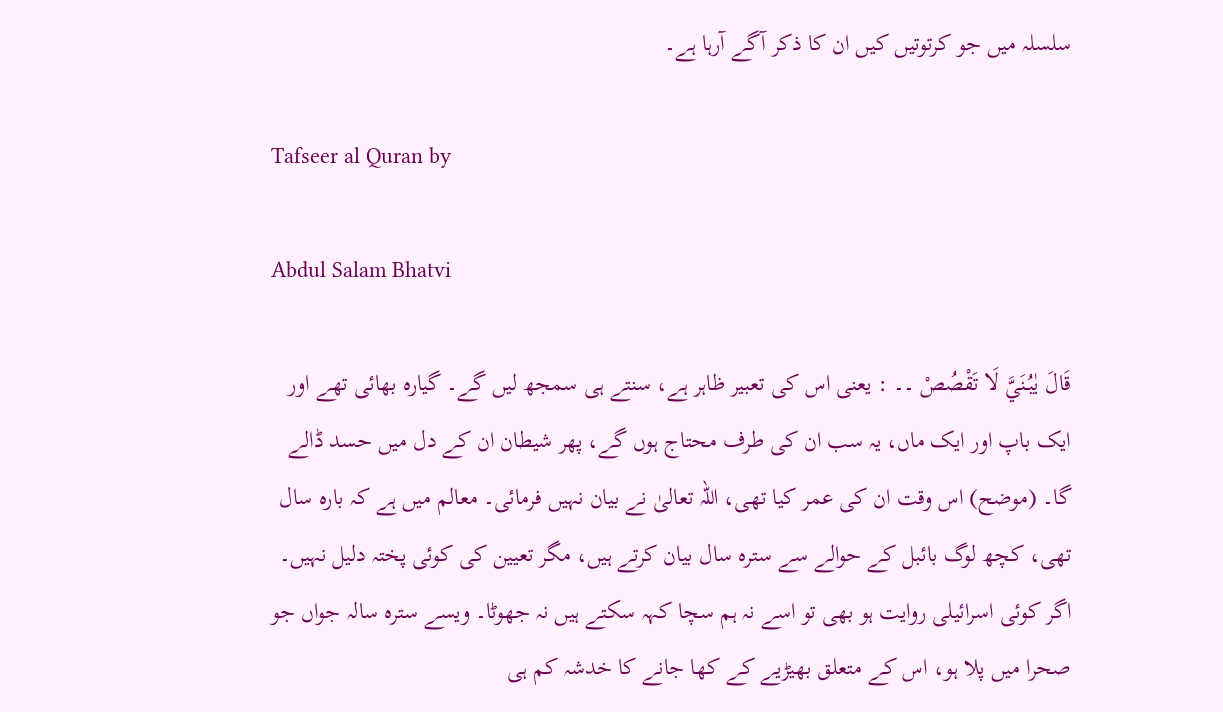سلسلہ میں جو کرتوتیں کیں ان کا ذکر آگے آرہا ہے۔

Tafseer al Quran by

Abdul Salam Bhatvi

قَالَ يٰبُنَيَّ لَا تَقْصُصْ ۔۔ : یعنی اس کی تعبیر ظاہر ہے، سنتے ہی سمجھ لیں گے۔ گیارہ بھائی تھے اور ایک باپ اور ایک ماں، یہ سب ان کی طرف محتاج ہوں گے، پھر شیطان ان کے دل میں حسد ڈالے گا۔ (موضح) اس وقت ان کی عمر کیا تھی، اللہ تعالیٰ نے بیان نہیں فرمائی۔ معالم میں ہے کہ بارہ سال تھی، کچھ لوگ بائبل کے حوالے سے سترہ سال بیان کرتے ہیں، مگر تعیین کی کوئی پختہ دلیل نہیں۔ اگر کوئی اسرائیلی روایت ہو بھی تو اسے نہ ہم سچا کہہ سکتے ہیں نہ جھوٹا۔ ویسے سترہ سالہ جواں جو صحرا میں پلا ہو، اس کے متعلق بھیڑیے کے کھا جانے کا خدشہ کم ہی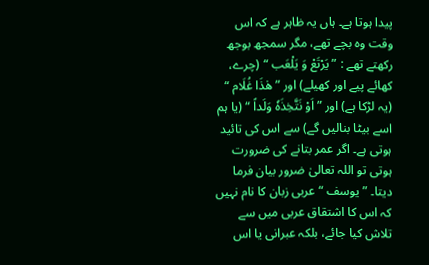پیدا ہوتا ہے۔ ہاں یہ ظاہر ہے کہ اس وقت وہ بچے تھے، مگر سمجھ بوجھ رکھتے تھے : ” یَرْتَعْ وَ یَلْعَب “ (چرے، کھائے پیے اور کھیلے) اور ” ھٰذَا غُلَام “ (یہ لڑکا ہے) اور ” اَوْ نَتَّخِذَہٗ وَلَداً “ (یا ہم اسے بیٹا بنالیں گے) سے اس کی تائید ہوتی ہے۔ اگر عمر بتانے کی ضرورت ہوتی تو اللہ تعالیٰ ضرور بیان فرما دیتا۔ ” یوسف “ عربی زبان کا نام نہیں کہ اس کا اشتقاق عربی میں سے تلاش کیا جائے، بلکہ عبرانی یا اس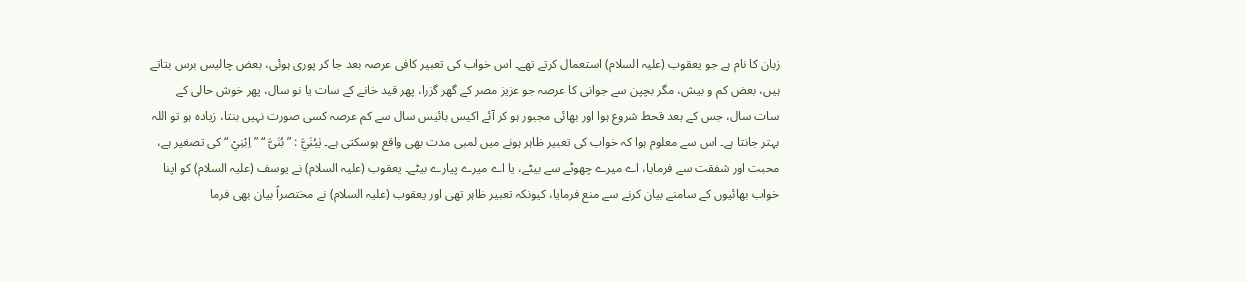زبان کا نام ہے جو یعقوب (علیہ السلام) استعمال کرتے تھے۔ اس خواب کی تعبیر کافی عرصہ بعد جا کر پوری ہوئی، بعض چالیس برس بتاتے ہیں، بعض کم و بیش، مگر بچپن سے جوانی کا عرصہ جو عزیز مصر کے گھر گزرا، پھر قید خانے کے سات یا نو سال، پھر خوش حالی کے سات سال، جس کے بعد قحط شروع ہوا اور بھائی مجبور ہو کر آئے اکیس بائیس سال سے کم عرصہ کسی صورت نہیں بنتا، زیادہ ہو تو اللہ بہتر جانتا ہے۔ اس سے معلوم ہوا کہ خواب کی تعبیر ظاہر ہونے میں لمبی مدت بھی واقع ہوسکتی ہے۔ يٰبُنَيَّ : ” بُنَیَّ “ ” اِبْنِيْ “ کی تصغیر ہے، محبت اور شفقت سے فرمایا، اے میرے چھوٹے سے بیٹے، یا اے میرے پیارے بیٹے۔ یعقوب (علیہ السلام) نے یوسف (علیہ السلام) کو اپنا خواب بھائیوں کے سامنے بیان کرنے سے منع فرمایا، کیونکہ تعبیر ظاہر تھی اور یعقوب (علیہ السلام) نے مختصراً بیان بھی فرما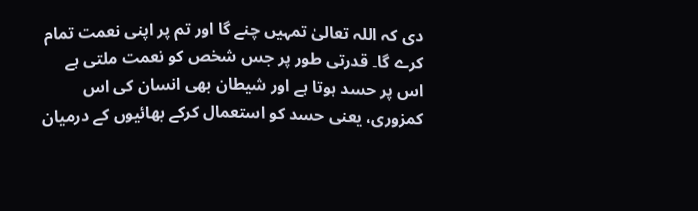دی کہ اللہ تعالیٰ تمہیں چنے گا اور تم پر اپنی نعمت تمام کرے گا۔ قدرتی طور پر جس شخص کو نعمت ملتی ہے اس پر حسد ہوتا ہے اور شیطان بھی انسان کی اس کمزوری، یعنی حسد کو استعمال کرکے بھائیوں کے درمیان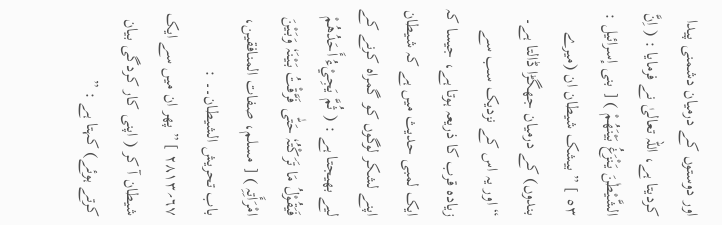اور دوستوں کے درمیان دشمنی پیدا کردیتا ہے، اللہ تعالیٰ نے فرمایا : ( اِنَّ الشَّيْطٰنَ يَنْزَغُ بَيْنَهُمْ ) [ بنی إسرائیل : ٥٣ ] ” بیشک شیطان ان (میرے بندوں) کے درمیان جھگڑا ڈالتا ہے۔ “ اور یہ اس کے نزدیک سب سے زیادہ قرب کا ذریعہ ہوتا ہے، جیسا کہ ایک لمبی حدیث میں ہے کہ شیطان اپنے لشکر لوگوں کو گمراہ کرنے کے لیے بھیجتا ہے : ( ثُمَّ یَجِيْءُ أَحَدُھُمْ فَیَقُوْلُ مَا تَرَکْتُہٗ حَتّٰی فَرَّقْتُ بَیْنَہٗ وَبَیْنَ امْرَأَتِہِ ) [ مسلم، صفات المنافقین، باب تحریش الشیطان۔۔ : ٦٧؍٢٨١٣ ] ” پھر ان میں سے ایک شیطان آ کر ( اپنی کار کردگی بیان کرتے ہوئے) کہتا ہے : ”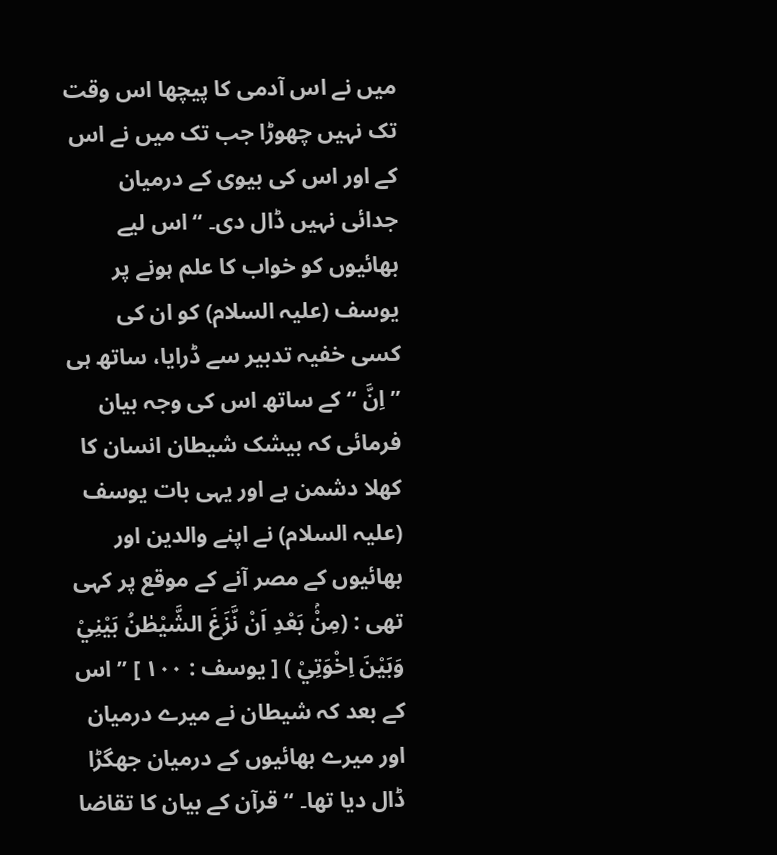میں نے اس آدمی کا پیچھا اس وقت تک نہیں چھوڑا جب تک میں نے اس کے اور اس کی بیوی کے درمیان جدائی نہیں ڈال دی۔ “ اس لیے بھائیوں کو خواب کا علم ہونے پر یوسف (علیہ السلام) کو ان کی کسی خفیہ تدبیر سے ڈرایا، ساتھ ہی ” اِنَّ “ کے ساتھ اس کی وجہ بیان فرمائی کہ بیشک شیطان انسان کا کھلا دشمن ہے اور یہی بات یوسف (علیہ السلام) نے اپنے والدین اور بھائیوں کے مصر آنے کے موقع پر کہی تھی : (مِنْۢ بَعْدِ اَنْ نَّزَغَ الشَّيْطٰنُ بَيْنِيْ وَبَيْنَ اِخْوَتِيْ ) [ یوسف : ١٠٠ ] ” اس کے بعد کہ شیطان نے میرے درمیان اور میرے بھائیوں کے درمیان جھگڑا ڈال دیا تھا۔ “ قرآن کے بیان کا تقاضا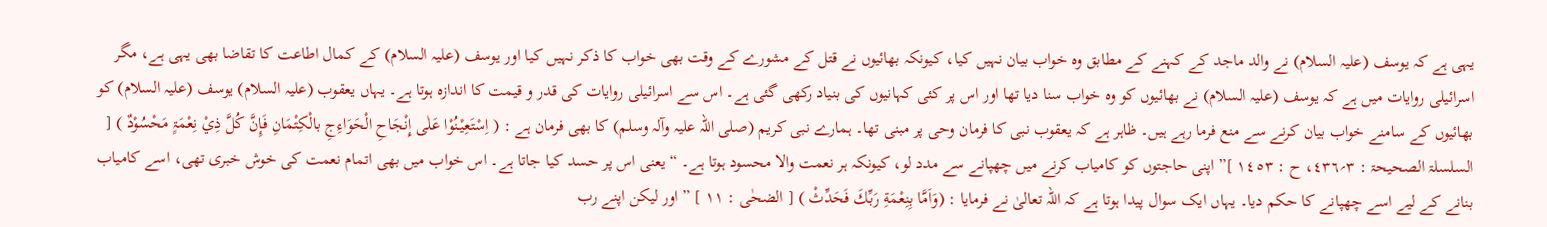یہی ہے کہ یوسف (علیہ السلام) نے والد ماجد کے کہنے کے مطابق وہ خواب بیان نہیں کیا، کیونکہ بھائیوں نے قتل کے مشورے کے وقت بھی خواب کا ذکر نہیں کیا اور یوسف (علیہ السلام) کے کمال اطاعت کا تقاضا بھی یہی ہے، مگر اسرائیلی روایات میں ہے کہ یوسف (علیہ السلام) نے بھائیوں کو وہ خواب سنا دیا تھا اور اس پر کئی کہانیوں کی بنیاد رکھی گئی ہے۔ اس سے اسرائیلی روایات کی قدر و قیمت کا اندازہ ہوتا ہے۔ یہاں یعقوب (علیہ السلام) یوسف (علیہ السلام) کو بھائیوں کے سامنے خواب بیان کرنے سے منع فرما رہے ہیں۔ ظاہر ہے کہ یعقوب نبی کا فرمان وحی پر مبنی تھا۔ ہمارے نبی کریم (صلی اللہ علیہ وآلہ وسلم) کا بھی فرمان ہے : ( اِسْتَعِیْنُوْا عَلٰی إِنْجَاحِ الْحَوَاءِجِ بالْکِتْمَانِ فَإِنَّ کُلَّ ذِيْ نِعْمَۃٍ مَحْسُوْدٌ ) [ السلسلۃ الصحیحۃ : ٣؍٤٣٦، ح : ١٤٥٣ ]” اپنی حاجتوں کو کامیاب کرنے میں چھپانے سے مدد لو، کیونکہ ہر نعمت والا محسود ہوتا ہے۔ “ یعنی اس پر حسد کیا جاتا ہے۔ اس خواب میں بھی اتمام نعمت کی خوش خبری تھی، اسے کامیاب بنانے کے لیے اسے چھپانے کا حکم دیا۔ یہاں ایک سوال پیدا ہوتا ہے کہ اللہ تعالیٰ نے فرمایا : (وَاَمَّا بِنِعْمَةِ رَبِّكَ فَحَدِّثْ ) [ الضحٰی : ١١ ] ” اور لیکن اپنے رب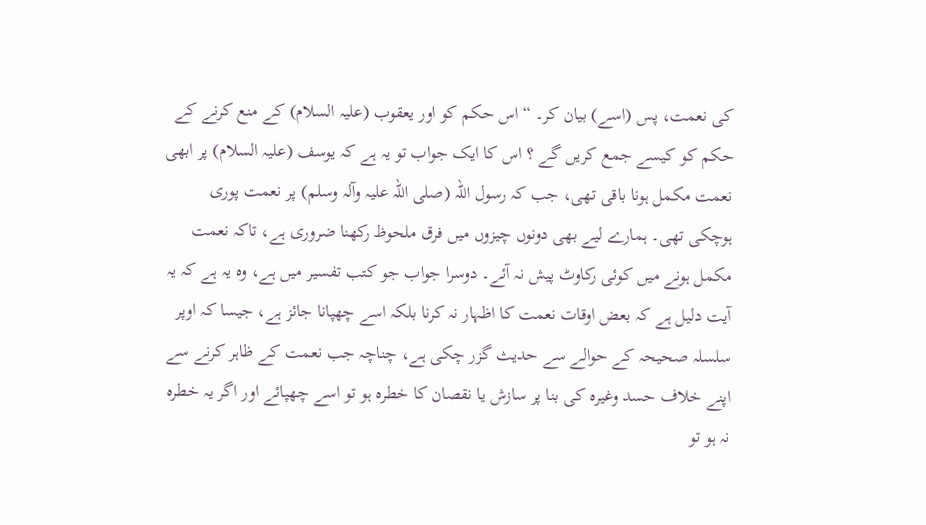کی نعمت، پس (اسے) بیان کر۔ “ اس حکم کو اور یعقوب (علیہ السلام) کے منع کرنے کے حکم کو کیسے جمع کریں گے ؟ اس کا ایک جواب تو یہ ہے کہ یوسف (علیہ السلام) پر ابھی نعمت مکمل ہونا باقی تھی، جب کہ رسول اللہ (صلی اللہ علیہ وآلہ وسلم) پر نعمت پوری ہوچکی تھی۔ ہمارے لیے بھی دونوں چیزوں میں فرق ملحوظ رکھنا ضروری ہے، تاکہ نعمت مکمل ہونے میں کوئی رکاوٹ پیش نہ آئے۔ دوسرا جواب جو کتب تفسیر میں ہے، وہ یہ ہے کہ یہ آیت دلیل ہے کہ بعض اوقات نعمت کا اظہار نہ کرنا بلکہ اسے چھپانا جائز ہے، جیسا کہ اوپر سلسلہ صحیحہ کے حوالے سے حدیث گزر چکی ہے، چناچہ جب نعمت کے ظاہر کرنے سے اپنے خلاف حسد وغیرہ کی بنا پر سازش یا نقصان کا خطرہ ہو تو اسے چھپائے اور اگر یہ خطرہ نہ ہو تو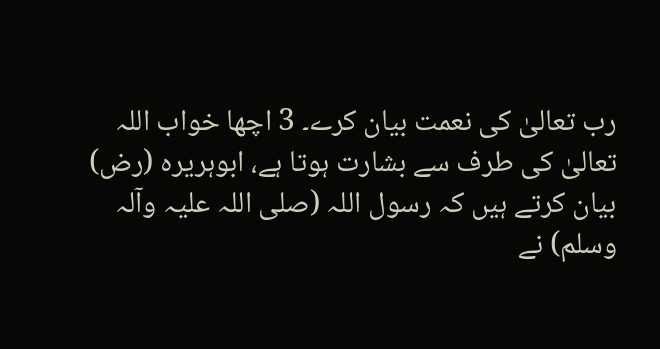رب تعالیٰ کی نعمت بیان کرے۔ 3 اچھا خواب اللہ تعالیٰ کی طرف سے بشارت ہوتا ہے، ابوہریرہ (رض) بیان کرتے ہیں کہ رسول اللہ (صلی اللہ علیہ وآلہ وسلم) نے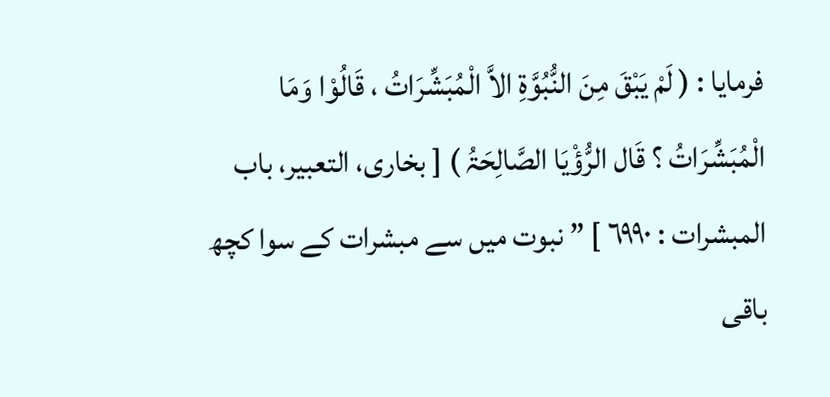فرمایا : ( لَمْ یَبْقَ مِنَ النُّبُوَّۃِ الاَّ الْمُبَشِّرَاتُ ، قَالُوْا وَمَا الْمُبَشِّرَاتُ ؟ قَال الرُّؤْیَا الصَّالِحَۃُ ) [ بخاری، التعبیر، باب المبشرات : ٦٩٩٠ ] ” نبوت میں سے مبشرات کے سوا کچھ باقی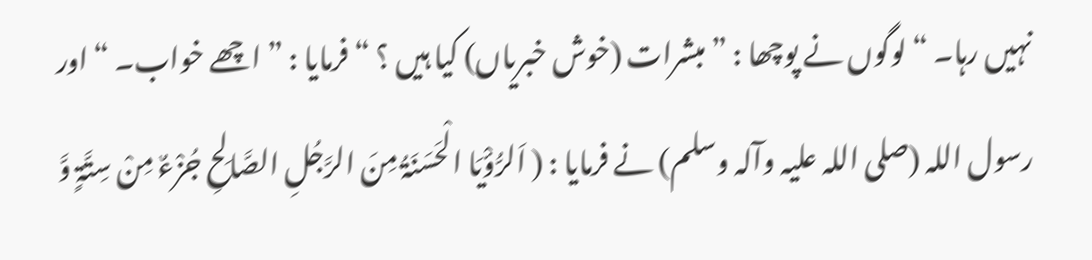نہیں رہا۔ “ لوگوں نے پوچھا : ” مبشرات (خوش خبریاں) کیا ہیں ؟ “ فرمایا : ” اچھے خواب۔ “ اور رسول اللہ (صلی اللہ علیہ وآلہ وسلم) نے فرمایا : ( اَلرُّؤْیَا الْحَسَنَۃُ مِنَ الرَّجُلِ الصَّالِحِ جُزْءٌ مِنْ سِتَّۃٍ وَّ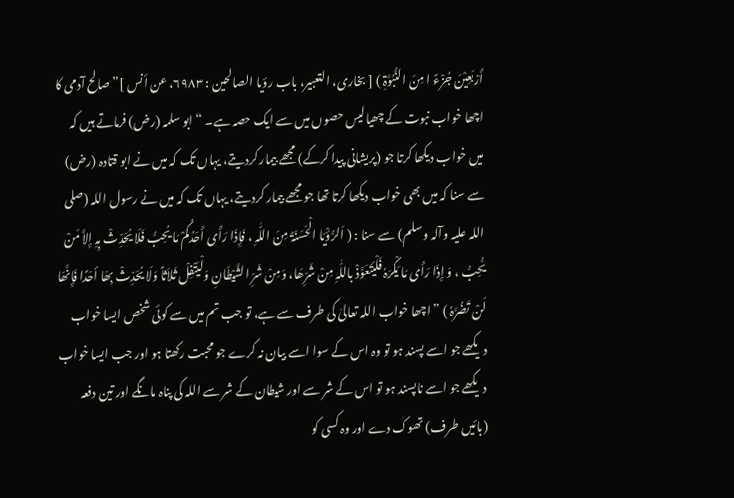أَرْبَعِیْنَ جُزْءً ا مِنَ النُّبُوَّۃِ ) [ بخاری، التعبیر، باب رؤیا الصالحین : ٦٩٨٣، عن أنس ]” صالح آدمی کا اچھا خواب نبوت کے چھیالیس حصوں میں سے ایک حصہ ہے۔ “ ابو سلمہ (رض) فرماتے ہیں کہ میں خواب دیکھا کرتا جو (پریشانی پیدا کرکے) مجھے بیمار کردیتے، یہاں تک کہ میں نے ابو قتادہ (رض) سے سنا کہ میں بھی خواب دیکھا کرتا تھا جو مجھے بیمار کردیتے، یہاں تک کہ میں نے رسول اللہ (صلی اللہ علیہ وآلہ وسلم) سے سنا : ( اَلرُّؤْیَا الْحَسَنَۃُ مِنَ اللّٰہِ ، فَإِذَا رَأَی أَحَدُکُمْ مَا یُحِبُّ فَلَا یُحَدِّثْ بِہِ إِلاَّ مَنْ یُّحِبُّ ، وَ إِذَا رَأَی مَا یَکْرَہٗ فَلْیَتَعَوَّذْ باللّٰہِ مِنْ شَرِّھَا، وَمِنْ شَرِّ الشَّیْطَانِ وَلْیَتْفِلْ ثَلاَثاً وَلَا یُحَدِّثْ بِھَا أحَدًا فَإِنَّھَا لَنْ تَضُرَّہٗ ) ” اچھا خواب اللہ تعالیٰ کی طرف سے ہے، تو جب تم میں سے کوئی شخص ایسا خواب دیکھے جو اسے پسند ہو تو وہ اس کے سوا اسے بیان نہ کرے جو محبت رکھتا ہو اور جب ایسا خواب دیکھے جو اسے ناپسند ہو تو اس کے شر سے اور شیطان کے شر سے اللہ کی پناہ مانگے اور تین دفعہ (بائیں طرف) تھوک دے اور وہ کسی کو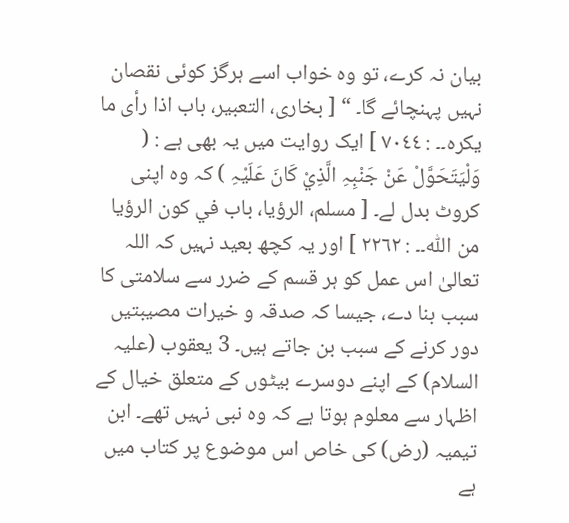بیان نہ کرے، تو وہ خواب اسے ہرگز کوئی نقصان نہیں پہنچائے گا۔ “ [ بخاری، التعبیر، باب اذا رأی ما یکرہ۔۔ : ٧٠٤٤ ] ایک روایت میں یہ بھی ہے : ( وَلْیَتَحَوَّلْ عَنْ جَنْبِہِ الَّذِيْ کَانَ عَلَیْہِ ) کہ وہ اپنی کروٹ بدل لے۔ [ مسلم، الرؤیا، باب في کون الرؤیا من اللّٰہ۔۔ : ٢٢٦٢ ] اور یہ کچھ بعید نہیں کہ اللہ تعالیٰ اس عمل کو ہر قسم کے ضرر سے سلامتی کا سبب بنا دے، جیسا کہ صدقہ و خیرات مصیبتیں دور کرنے کے سبب بن جاتے ہیں۔ 3 یعقوب (علیہ السلام) کے اپنے دوسرے بیٹوں کے متعلق خیال کے اظہار سے معلوم ہوتا ہے کہ وہ نبی نہیں تھے۔ ابن تیمیہ (رض) کی خاص اس موضوع پر کتاب میں ہے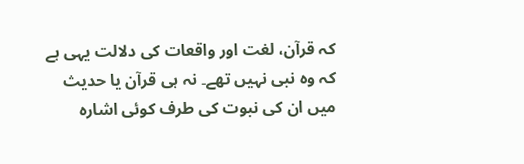کہ قرآن، لغت اور واقعات کی دلالت یہی ہے کہ وہ نبی نہیں تھے۔ نہ ہی قرآن یا حدیث میں ان کی نبوت کی طرف کوئی اشارہ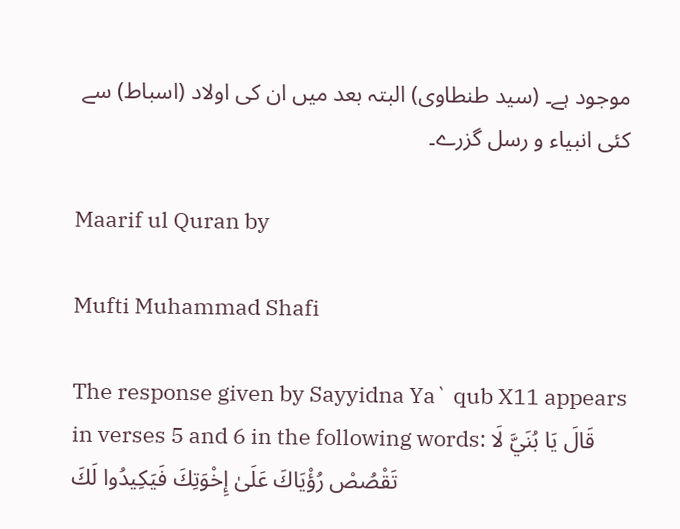موجود ہے۔ (سید طنطاوی) البتہ بعد میں ان کی اولاد (اسباط) سے کئی انبیاء و رسل گزرے۔

Maarif ul Quran by

Mufti Muhammad Shafi

The response given by Sayyidna Ya` qub X11 appears in verses 5 and 6 in the following words: قَالَ يَا بُنَيَّ لَا تَقْصُصْ رُ‌ؤْيَاكَ عَلَىٰ إِخْوَتِكَ فَيَكِيدُوا لَكَ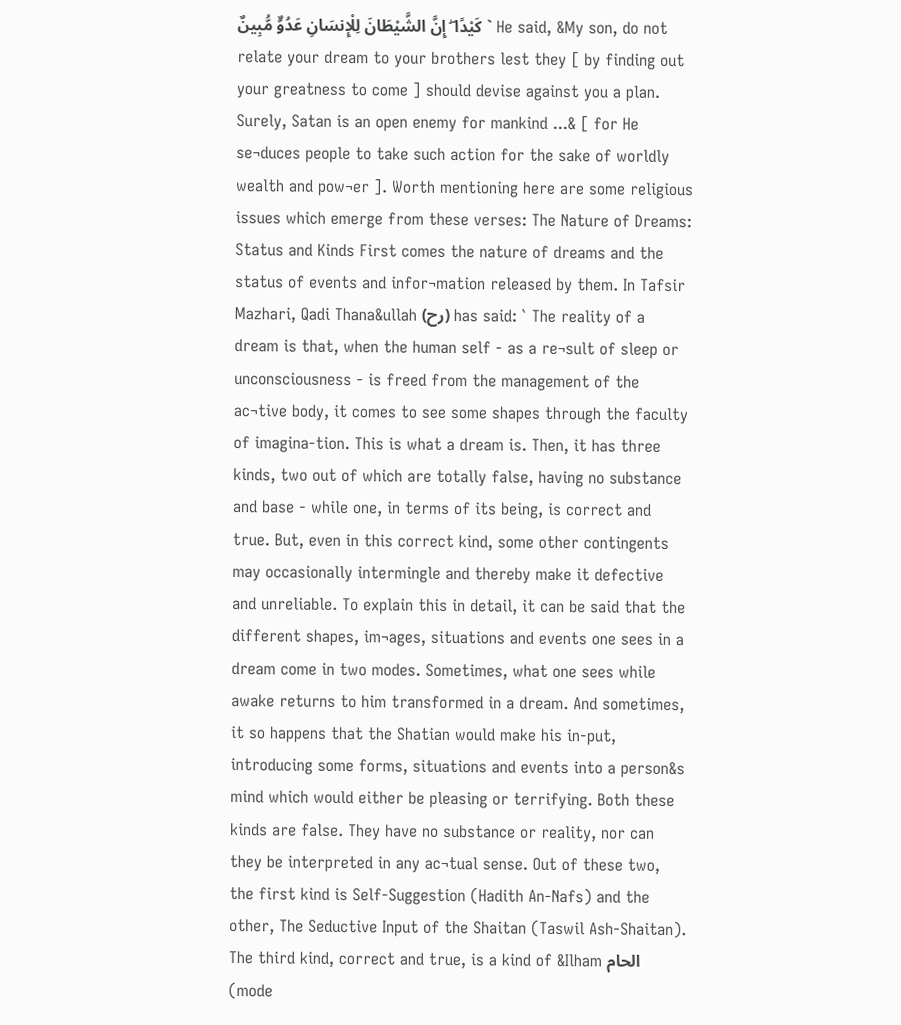كَيْدًا ۖ إِنَّ الشَّيْطَانَ لِلْإِنسَانِ عَدُوٌّ مُّبِينٌ ` He said, &My son, do not relate your dream to your brothers lest they [ by finding out your greatness to come ] should devise against you a plan. Surely, Satan is an open enemy for mankind ...& [ for He se¬duces people to take such action for the sake of worldly wealth and pow¬er ]. Worth mentioning here are some religious issues which emerge from these verses: The Nature of Dreams: Status and Kinds First comes the nature of dreams and the status of events and infor¬mation released by them. In Tafsir Mazhari, Qadi Thana&ullah (رح) has said: ` The reality of a dream is that, when the human self - as a re¬sult of sleep or unconsciousness - is freed from the management of the ac¬tive body, it comes to see some shapes through the faculty of imagina-tion. This is what a dream is. Then, it has three kinds, two out of which are totally false, having no substance and base - while one, in terms of its being, is correct and true. But, even in this correct kind, some other contingents may occasionally intermingle and thereby make it defective and unreliable. To explain this in detail, it can be said that the different shapes, im¬ages, situations and events one sees in a dream come in two modes. Sometimes, what one sees while awake returns to him transformed in a dream. And sometimes, it so happens that the Shatian would make his in-put, introducing some forms, situations and events into a person&s mind which would either be pleasing or terrifying. Both these kinds are false. They have no substance or reality, nor can they be interpreted in any ac¬tual sense. Out of these two, the first kind is Self-Suggestion (Hadith An-Nafs) and the other, The Seductive Input of the Shaitan (Taswil Ash-Shaitan). The third kind, correct and true, is a kind of &Ilham الحام (mode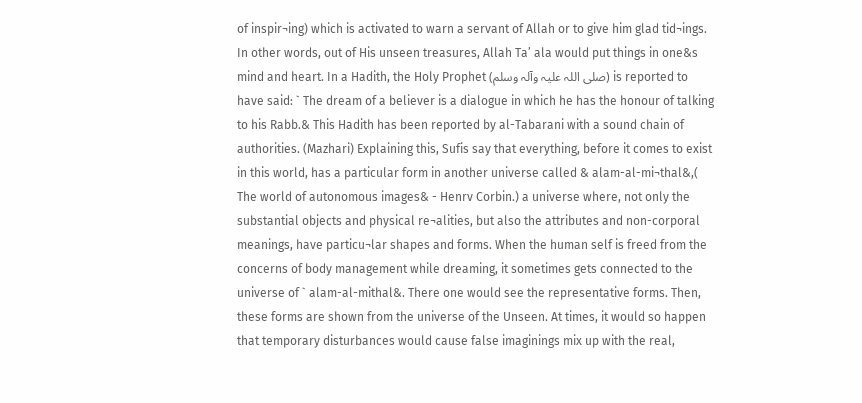of inspir¬ing) which is activated to warn a servant of Allah or to give him glad tid¬ings. In other words, out of His unseen treasures, Allah Ta’ ala would put things in one&s mind and heart. In a Hadith, the Holy Prophet (صلی اللہ علیہ وآلہ وسلم) is reported to have said: ` The dream of a believer is a dialogue in which he has the honour of talking to his Rabb.& This Hadith has been reported by al-Tabarani with a sound chain of authorities. (Mazhari) Explaining this, Sufis say that everything, before it comes to exist in this world, has a particular form in another universe called & alam-al-mi¬thal&,( The world of autonomous images& - Henrv Corbin.) a universe where, not only the substantial objects and physical re¬alities, but also the attributes and non-corporal meanings, have particu¬lar shapes and forms. When the human self is freed from the concerns of body management while dreaming, it sometimes gets connected to the universe of ` alam-al-mithal&. There one would see the representative forms. Then, these forms are shown from the universe of the Unseen. At times, it would so happen that temporary disturbances would cause false imaginings mix up with the real,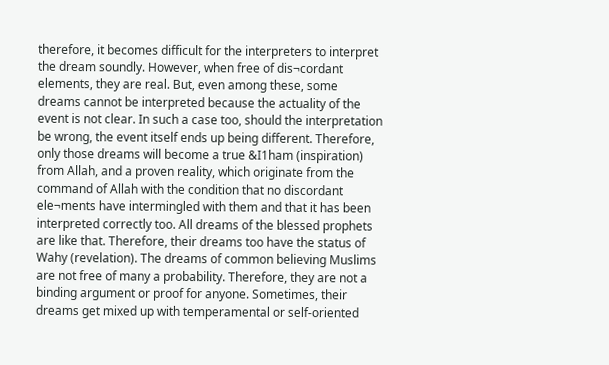therefore, it becomes difficult for the interpreters to interpret the dream soundly. However, when free of dis¬cordant elements, they are real. But, even among these, some dreams cannot be interpreted because the actuality of the event is not clear. In such a case too, should the interpretation be wrong, the event itself ends up being different. Therefore, only those dreams will become a true &I1ham (inspiration) from Allah, and a proven reality, which originate from the command of Allah with the condition that no discordant ele¬ments have intermingled with them and that it has been interpreted correctly too. All dreams of the blessed prophets are like that. Therefore, their dreams too have the status of Wahy (revelation). The dreams of common believing Muslims are not free of many a probability. Therefore, they are not a binding argument or proof for anyone. Sometimes, their dreams get mixed up with temperamental or self-oriented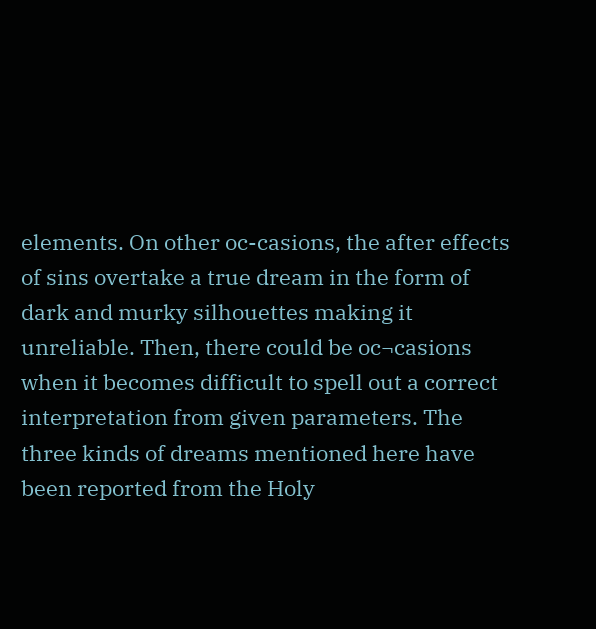elements. On other oc-casions, the after effects of sins overtake a true dream in the form of dark and murky silhouettes making it unreliable. Then, there could be oc¬casions when it becomes difficult to spell out a correct interpretation from given parameters. The three kinds of dreams mentioned here have been reported from the Holy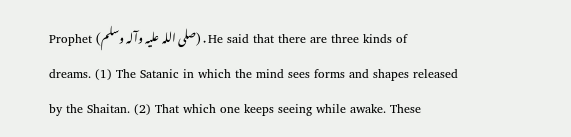Prophet (صلی اللہ علیہ وآلہ وسلم) . He said that there are three kinds of dreams. (1) The Satanic in which the mind sees forms and shapes released by the Shaitan. (2) That which one keeps seeing while awake. These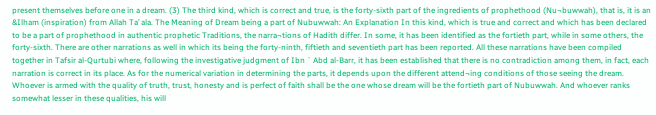present themselves before one in a dream. (3) The third kind, which is correct and true, is the forty-sixth part of the ingredients of prophethood (Nu¬buwwah), that is, it is an &Ilham (inspiration) from Allah Ta’ ala. The Meaning of Dream being a part of Nubuwwah: An Explanation In this kind, which is true and correct and which has been declared to be a part of prophethood in authentic prophetic Traditions, the narra¬tions of Hadith differ. In some, it has been identified as the fortieth part, while in some others, the forty-sixth. There are other narrations as well in which its being the forty-ninth, fiftieth and seventieth part has been reported. All these narrations have been compiled together in Tafsir al-Qurtubi where, following the investigative judgment of Ibn ` Abd al-Barr, it has been established that there is no contradiction among them, in fact, each narration is correct in its place. As for the numerical variation in determining the parts, it depends upon the different attend¬ing conditions of those seeing the dream. Whoever is armed with the quality of truth, trust, honesty and is perfect of faith shall be the one whose dream will be the fortieth part of Nubuwwah. And whoever ranks somewhat lesser in these qualities, his will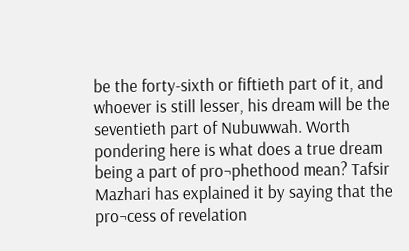be the forty-sixth or fiftieth part of it, and whoever is still lesser, his dream will be the seventieth part of Nubuwwah. Worth pondering here is what does a true dream being a part of pro¬phethood mean? Tafsir Mazhari has explained it by saying that the pro¬cess of revelation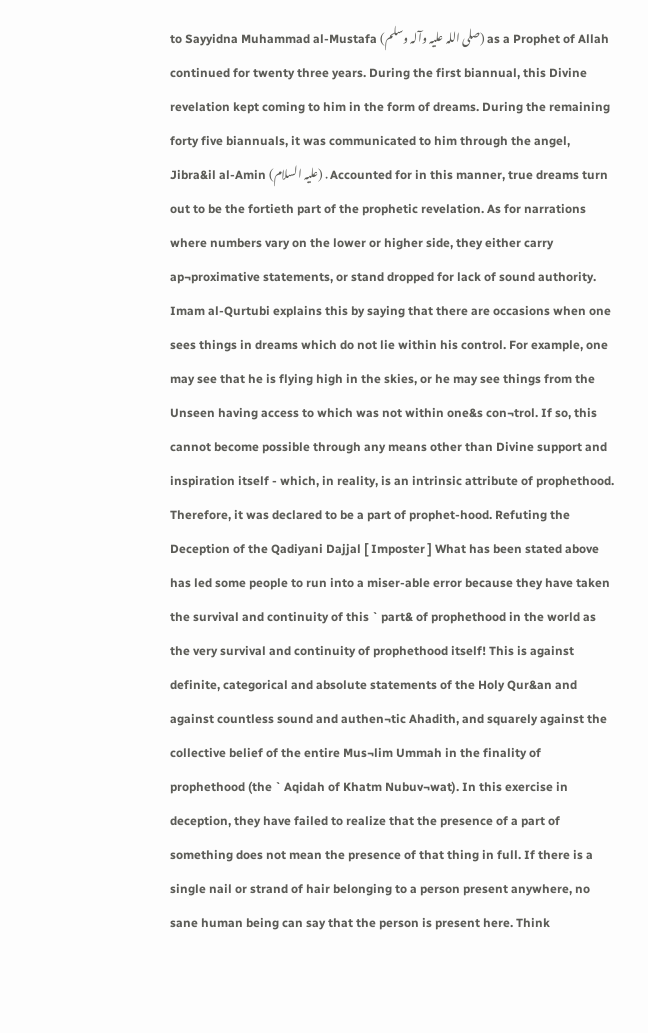to Sayyidna Muhammad al-Mustafa (صلی اللہ علیہ وآلہ وسلم) as a Prophet of Allah continued for twenty three years. During the first biannual, this Divine revelation kept coming to him in the form of dreams. During the remaining forty five biannuals, it was communicated to him through the angel, Jibra&il al-Amin (علیہ السلام) . Accounted for in this manner, true dreams turn out to be the fortieth part of the prophetic revelation. As for narrations where numbers vary on the lower or higher side, they either carry ap¬proximative statements, or stand dropped for lack of sound authority. Imam al-Qurtubi explains this by saying that there are occasions when one sees things in dreams which do not lie within his control. For example, one may see that he is flying high in the skies, or he may see things from the Unseen having access to which was not within one&s con¬trol. If so, this cannot become possible through any means other than Divine support and inspiration itself - which, in reality, is an intrinsic attribute of prophethood. Therefore, it was declared to be a part of prophet-hood. Refuting the Deception of the Qadiyani Dajjal [ Imposter ] What has been stated above has led some people to run into a miser-able error because they have taken the survival and continuity of this ` part& of prophethood in the world as the very survival and continuity of prophethood itself! This is against definite, categorical and absolute statements of the Holy Qur&an and against countless sound and authen¬tic Ahadith, and squarely against the collective belief of the entire Mus¬lim Ummah in the finality of prophethood (the ` Aqidah of Khatm Nubuv¬wat). In this exercise in deception, they have failed to realize that the presence of a part of something does not mean the presence of that thing in full. If there is a single nail or strand of hair belonging to a person present anywhere, no sane human being can say that the person is present here. Think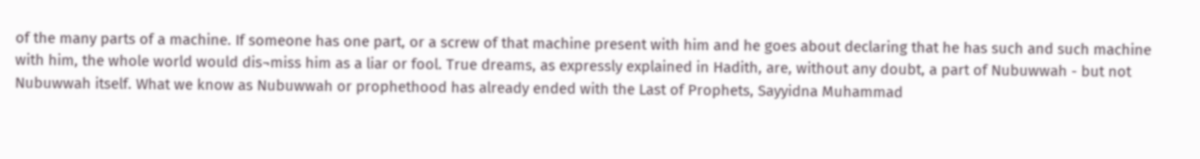of the many parts of a machine. If someone has one part, or a screw of that machine present with him and he goes about declaring that he has such and such machine with him, the whole world would dis¬miss him as a liar or fool. True dreams, as expressly explained in Hadith, are, without any doubt, a part of Nubuwwah - but not Nubuwwah itself. What we know as Nubuwwah or prophethood has already ended with the Last of Prophets, Sayyidna Muhammad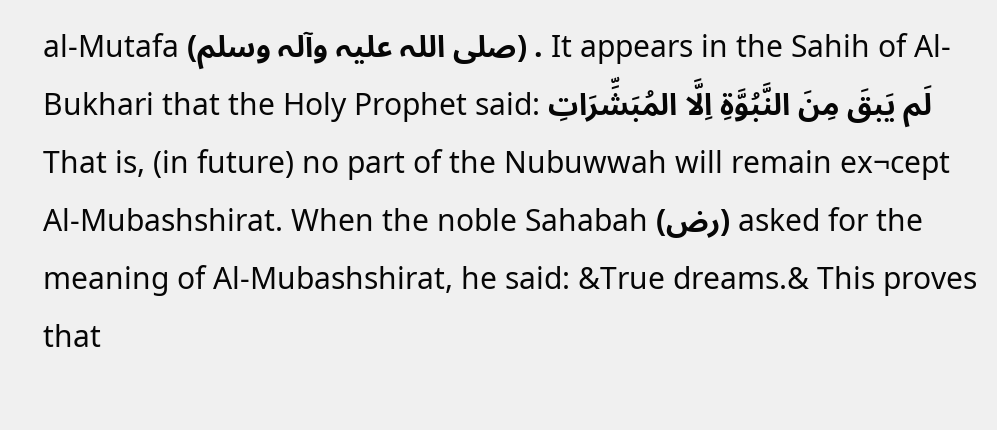al-Mutafa (صلی اللہ علیہ وآلہ وسلم) . It appears in the Sahih of Al-Bukhari that the Holy Prophet said: لَم یَبقَ مِنَ النَّبُوَّۃِ اِلَّا المُبَشِّرَاتِ That is, (in future) no part of the Nubuwwah will remain ex¬cept Al-Mubashshirat. When the noble Sahabah (رض) asked for the meaning of Al-Mubashshirat, he said: &True dreams.& This proves that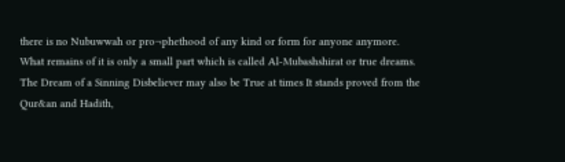there is no Nubuwwah or pro¬phethood of any kind or form for anyone anymore. What remains of it is only a small part which is called Al-Mubashshirat or true dreams. The Dream of a Sinning Disbeliever may also be True at times It stands proved from the Qur&an and Hadith,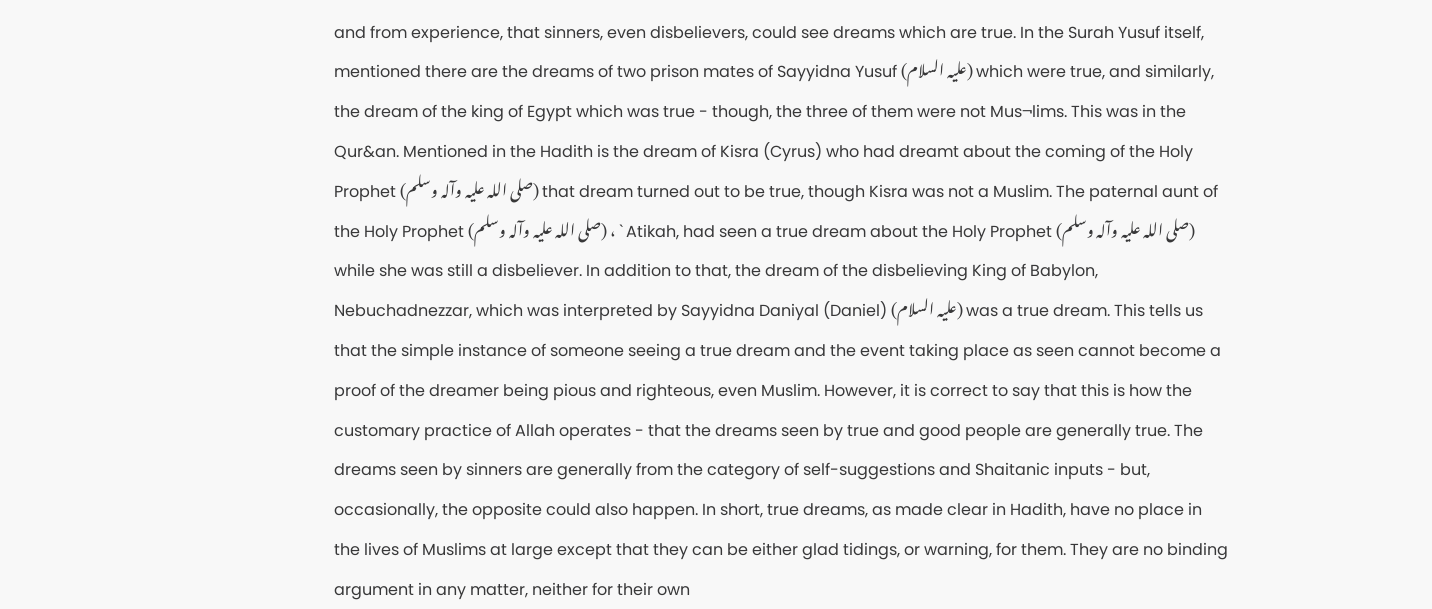and from experience, that sinners, even disbelievers, could see dreams which are true. In the Surah Yusuf itself, mentioned there are the dreams of two prison mates of Sayyidna Yusuf (علیہ السلام) which were true, and similarly, the dream of the king of Egypt which was true - though, the three of them were not Mus¬lims. This was in the Qur&an. Mentioned in the Hadith is the dream of Kisra (Cyrus) who had dreamt about the coming of the Holy Prophet (صلی اللہ علیہ وآلہ وسلم) that dream turned out to be true, though Kisra was not a Muslim. The paternal aunt of the Holy Prophet (صلی اللہ علیہ وآلہ وسلم) ، ` Atikah, had seen a true dream about the Holy Prophet (صلی اللہ علیہ وآلہ وسلم) while she was still a disbeliever. In addition to that, the dream of the disbelieving King of Babylon, Nebuchadnezzar, which was interpreted by Sayyidna Daniyal (Daniel) (علیہ السلام) was a true dream. This tells us that the simple instance of someone seeing a true dream and the event taking place as seen cannot become a proof of the dreamer being pious and righteous, even Muslim. However, it is correct to say that this is how the customary practice of Allah operates - that the dreams seen by true and good people are generally true. The dreams seen by sinners are generally from the category of self-suggestions and Shaitanic inputs - but, occasionally, the opposite could also happen. In short, true dreams, as made clear in Hadith, have no place in the lives of Muslims at large except that they can be either glad tidings, or warning, for them. They are no binding argument in any matter, neither for their own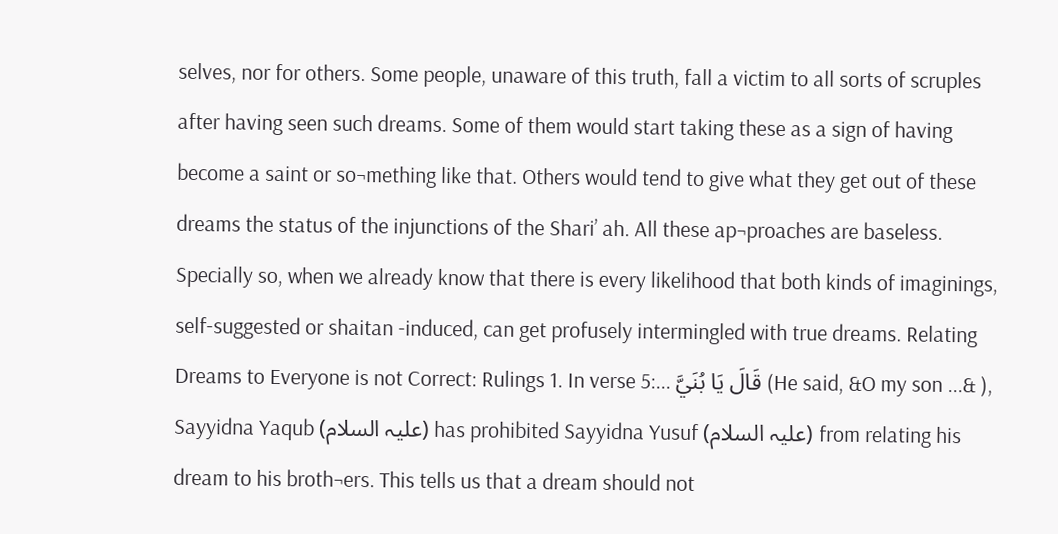selves, nor for others. Some people, unaware of this truth, fall a victim to all sorts of scruples after having seen such dreams. Some of them would start taking these as a sign of having become a saint or so¬mething like that. Others would tend to give what they get out of these dreams the status of the injunctions of the Shari’ ah. All these ap¬proaches are baseless. Specially so, when we already know that there is every likelihood that both kinds of imaginings, self-suggested or shaitan -induced, can get profusely intermingled with true dreams. Relating Dreams to Everyone is not Correct: Rulings 1. In verse 5:... قَالَ يَا بُنَيَّ (He said, &O my son ...& ), Sayyidna Yaqub (علیہ السلام) has prohibited Sayyidna Yusuf (علیہ السلام) from relating his dream to his broth¬ers. This tells us that a dream should not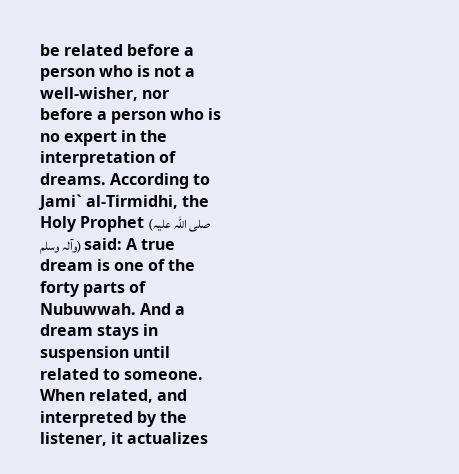be related before a person who is not a well-wisher, nor before a person who is no expert in the interpretation of dreams. According to Jami` al-Tirmidhi, the Holy Prophet (صلی اللہ علیہ وآلہ وسلم) said: A true dream is one of the forty parts of Nubuwwah. And a dream stays in suspension until related to someone. When related, and interpreted by the listener, it actualizes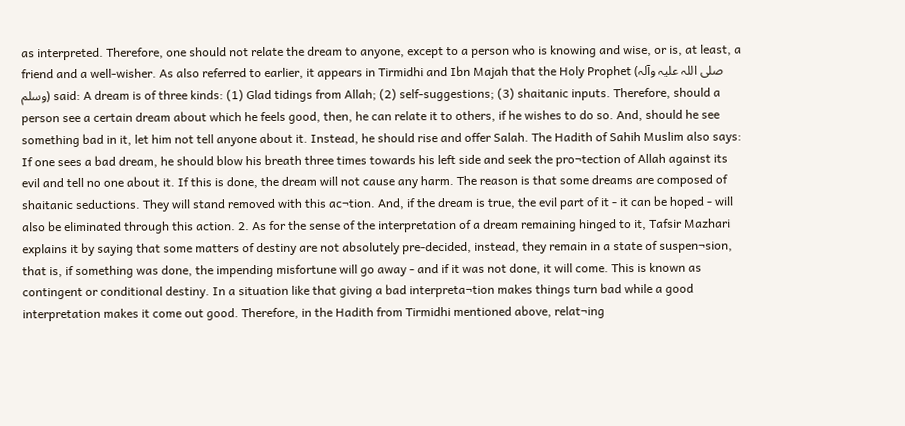as interpreted. Therefore, one should not relate the dream to anyone, except to a person who is knowing and wise, or is, at least, a friend and a well-wisher. As also referred to earlier, it appears in Tirmidhi and Ibn Majah that the Holy Prophet (صلی اللہ علیہ وآلہ وسلم) said: A dream is of three kinds: (1) Glad tidings from Allah; (2) self-suggestions; (3) shaitanic inputs. Therefore, should a person see a certain dream about which he feels good, then, he can relate it to others, if he wishes to do so. And, should he see something bad in it, let him not tell anyone about it. Instead, he should rise and offer Salah. The Hadith of Sahih Muslim also says: If one sees a bad dream, he should blow his breath three times towards his left side and seek the pro¬tection of Allah against its evil and tell no one about it. If this is done, the dream will not cause any harm. The reason is that some dreams are composed of shaitanic seductions. They will stand removed with this ac¬tion. And, if the dream is true, the evil part of it - it can be hoped - will also be eliminated through this action. 2. As for the sense of the interpretation of a dream remaining hinged to it, Tafsir Mazhari explains it by saying that some matters of destiny are not absolutely pre-decided, instead, they remain in a state of suspen¬sion, that is, if something was done, the impending misfortune will go away - and if it was not done, it will come. This is known as contingent or conditional destiny. In a situation like that giving a bad interpreta¬tion makes things turn bad while a good interpretation makes it come out good. Therefore, in the Hadith from Tirmidhi mentioned above, relat¬ing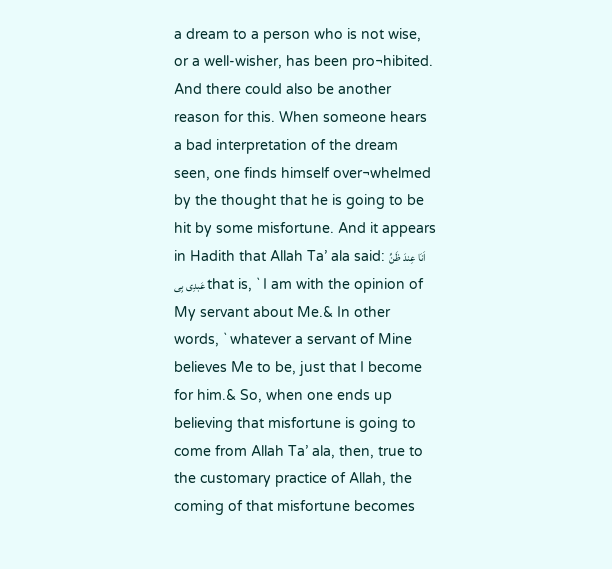a dream to a person who is not wise, or a well-wisher, has been pro¬hibited. And there could also be another reason for this. When someone hears a bad interpretation of the dream seen, one finds himself over¬whelmed by the thought that he is going to be hit by some misfortune. And it appears in Hadith that Allah Ta’ ala said: اَنَا عِندَ ظَنِّ عَبدِی بِی that is, ` I am with the opinion of My servant about Me.& In other words, ` whatever a servant of Mine believes Me to be, just that I become for him.& So, when one ends up believing that misfortune is going to come from Allah Ta’ ala, then, true to the customary practice of Allah, the coming of that misfortune becomes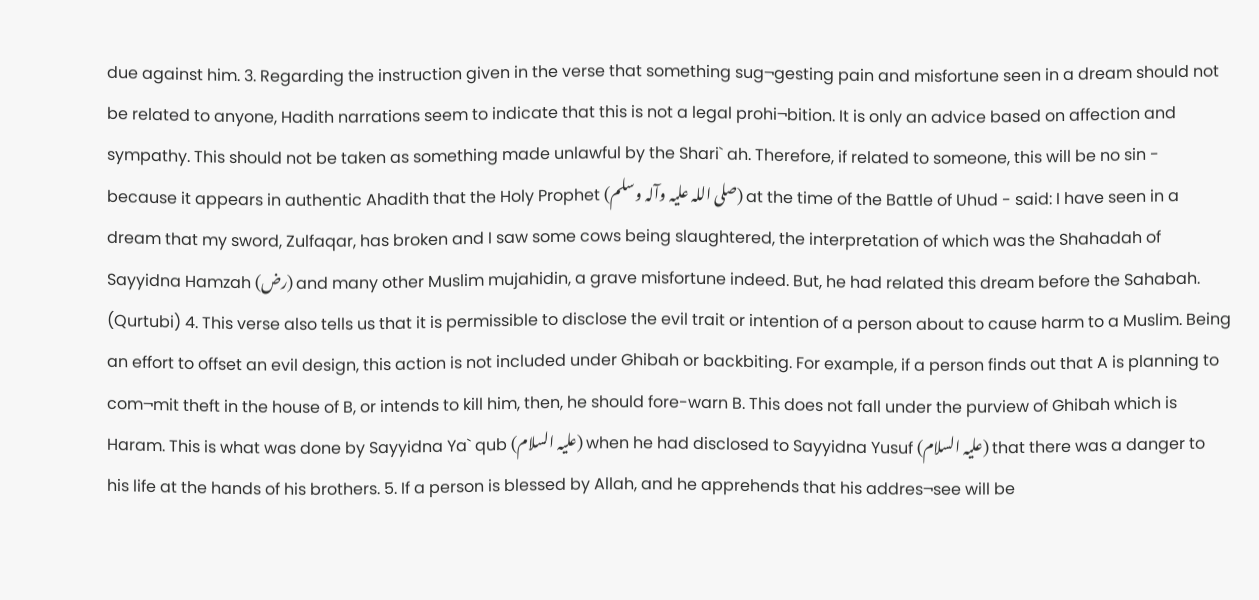due against him. 3. Regarding the instruction given in the verse that something sug¬gesting pain and misfortune seen in a dream should not be related to anyone, Hadith narrations seem to indicate that this is not a legal prohi¬bition. It is only an advice based on affection and sympathy. This should not be taken as something made unlawful by the Shari` ah. Therefore, if related to someone, this will be no sin - because it appears in authentic Ahadith that the Holy Prophet (صلی اللہ علیہ وآلہ وسلم) at the time of the Battle of Uhud - said: I have seen in a dream that my sword, Zulfaqar, has broken and I saw some cows being slaughtered, the interpretation of which was the Shahadah of Sayyidna Hamzah (رض) and many other Muslim mujahidin, a grave misfortune indeed. But, he had related this dream before the Sahabah. (Qurtubi) 4. This verse also tells us that it is permissible to disclose the evil trait or intention of a person about to cause harm to a Muslim. Being an effort to offset an evil design, this action is not included under Ghibah or backbiting. For example, if a person finds out that A is planning to com¬mit theft in the house of B, or intends to kill him, then, he should fore-warn B. This does not fall under the purview of Ghibah which is Haram. This is what was done by Sayyidna Ya` qub (علیہ السلام) when he had disclosed to Sayyidna Yusuf (علیہ السلام) that there was a danger to his life at the hands of his brothers. 5. If a person is blessed by Allah, and he apprehends that his addres¬see will be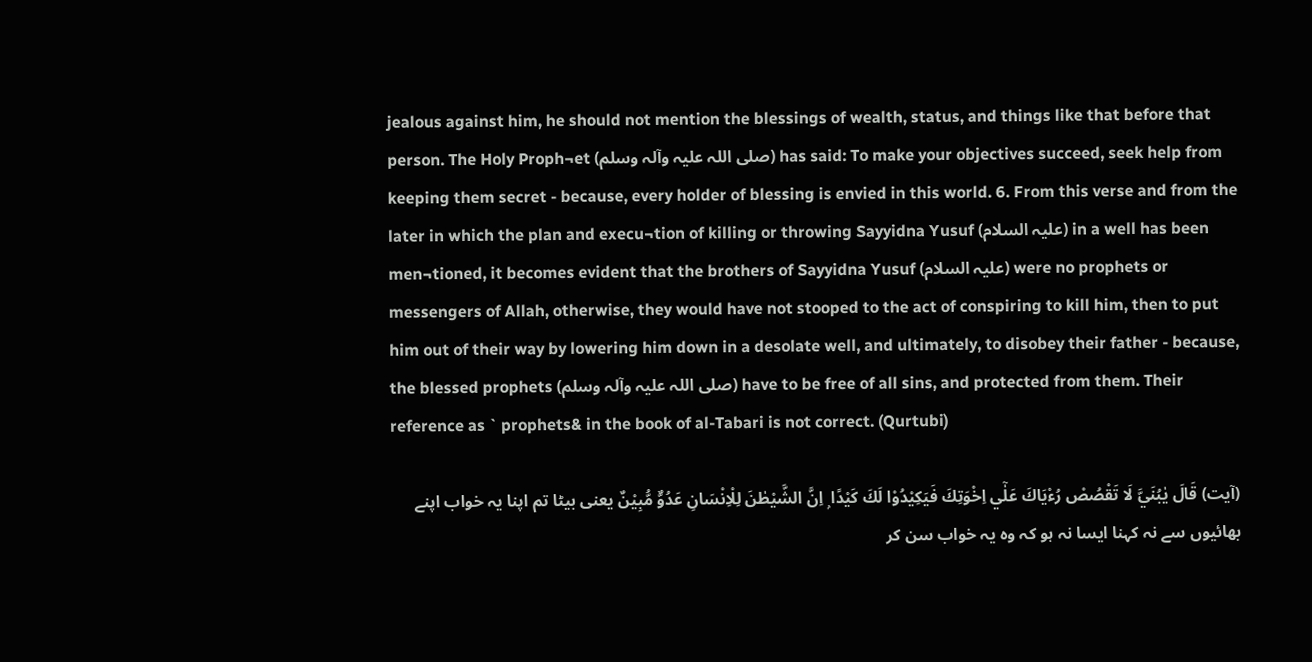jealous against him, he should not mention the blessings of wealth, status, and things like that before that person. The Holy Proph¬et (صلی اللہ علیہ وآلہ وسلم) has said: To make your objectives succeed, seek help from keeping them secret - because, every holder of blessing is envied in this world. 6. From this verse and from the later in which the plan and execu¬tion of killing or throwing Sayyidna Yusuf (علیہ السلام) in a well has been men¬tioned, it becomes evident that the brothers of Sayyidna Yusuf (علیہ السلام) were no prophets or messengers of Allah, otherwise, they would have not stooped to the act of conspiring to kill him, then to put him out of their way by lowering him down in a desolate well, and ultimately, to disobey their father - because, the blessed prophets (صلی اللہ علیہ وآلہ وسلم) have to be free of all sins, and protected from them. Their reference as ` prophets& in the book of al-Tabari is not correct. (Qurtubi)

(آیت) قَالَ يٰبُنَيَّ لَا تَقْصُصْ رُءْيَاكَ عَلٰٓي اِخْوَتِكَ فَيَكِيْدُوْا لَكَ كَيْدًا ۭ اِنَّ الشَّيْطٰنَ لِلْاِنْسَانِ عَدُوٌّ مُّبِيْنٌ یعنی بیٹا تم اپنا یہ خواب اپنے بھائیوں سے نہ کہنا ایسا نہ ہو کہ وہ یہ خواب سن کر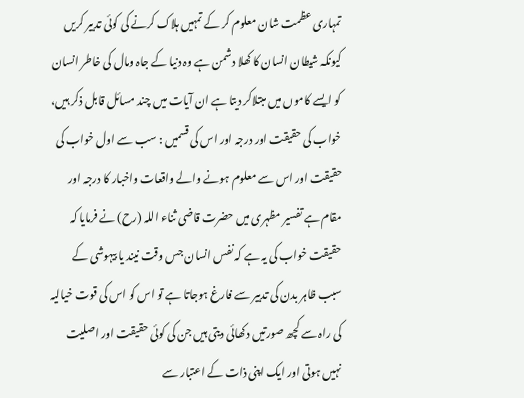تمہاری عظمت شان معلوم کر کے تمہیں ہلاک کرنے کی کوئی تدبیر کریں کیونکہ شیطان انسان کا کھلا دشمن ہے وہ دنیا کے جاہ ومال کی خاطر انسان کو ایسے کاموں میں مبتلاکر دیتا ہے ان آیات میں چند مسائل قابل ذکر ہیں، خواب کی حقیقت اور درجہ اور اس کی قسمیں : سب سے اول خواب کی حقیقت اور اس سے معلوم ہونے والے واقعات واخبار کا درجہ اور مقام ہے تفسیر مظہری میں حضرت قاضی ثناء اللہ (رح) نے فرمایا کہ حقیقت خواب کی یہ ہے کہ نفس انسان جس وقت نیند یا بیہوشی کے سبب ظاہر بدن کی تدبیر سے فارغ ہوجاتا ہے تو اس کو اس کی قوت خیالیہ کی راہ سے کچھ صورتیں دکھائی دیتی ہیں جن کی کوئی حقیقت اور اصلیت نہیں ہوتی اور ایک اپنی ذات کے اعتبار سے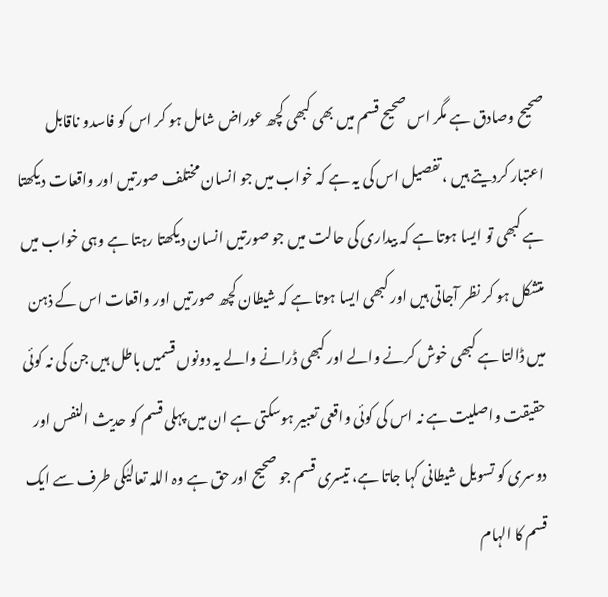صحیح وصادق ہے مگر اس صحیح قسم میں بھی کبھی کچھ عوراض شامل ہو کر اس کو فاسدو ناقابل اعتبار کردیتے ہیں ، تفصیل اس کی یہ ہے کہ خواب میں جو انسان مختلف صورتیں اور واقعات دیکھتا ہے کبھی تو ایسا ہوتا ہے کہ بیداری کی حالت میں جو صورتیں انسان دیکھتا رہتا ہے وہی خواب میں متشکل ہو کر نظر آجاتی ہیں اور کبھی ایسا ہوتا ہے کہ شیطان کچھ صورتیں اور واقعات اس کے ذہن میں ڈالتا ہے کبھی خوش کرنے والے اور کبھی ڈرانے والے یہ دونوں قسمیں باطل ہیں جن کی نہ کوئی حقیقت واصلیت ہے نہ اس کی کوئی واقعی تعبیر ہوسکتی ہے ان میں پہلی قسم کو حدیث النفس اور دوسری کو تسویل شیطانی کہا جاتا ہے، تیسری قسم جو صحیح اور حق ہے وہ اللہ تعالیٰکی طرف سے ایک قسم کا الہام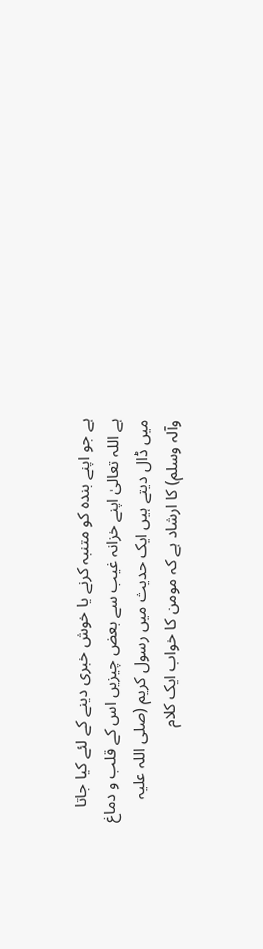ہے جو اپنے بندہ کو متنبہ کرنے یا خوش خبری دینے کے لئے کیا جاتا ہے اللہ تعالیٰ اپنے خزانہ غیب سے بعض چیزیں اس کے قلب و دماغ میں ڈال دیتے ہیں ایک حدیث میں رسول کریم (صلی اللہ علیہ وآلہ وسلم) کا ارشاد ہے کہ مومن کا خواب ایک کلام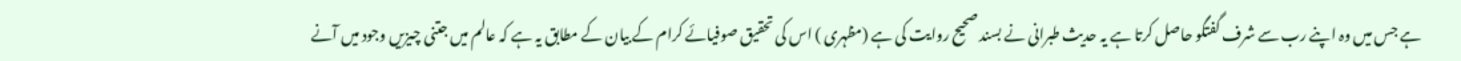ہے جس میں وہ اپنے رب سے شرف گفتگو حاصل کرتا ہے یہ حدیث طبرانی نے بسند صحیح روایت کی ہے (مظہری ) اس کی تحقیق صوفیائے کرام کے بیان کے مطابق یہ ہے کہ عالم میں جتنی چیزیں وجود میں آنے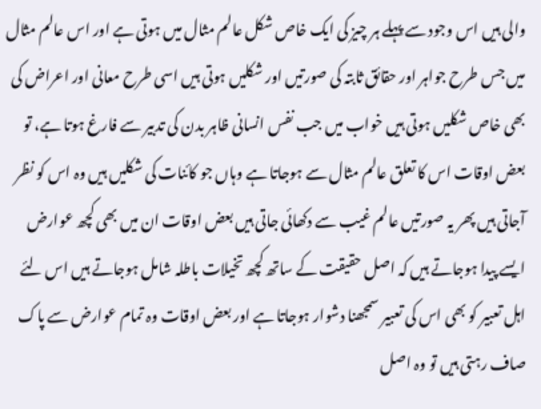والی ہیں اس وجود سے پہلے ہر چیز کی ایک خاص شکل عالم مثال میں ہوتی ہے اور اس عالم مثال میں جس طرح جواہر اور حقائق ثابتہ کی صورتیں اور شکلیں ہوتی ہیں اسی طرح معانی اور اعراض کی بھی خاص شکلیں ہوتی ہیں خواب میں جب نفس انسانی ظاہر بدن کی تدبیر سے فارغ ہوتا ہے، تو بعض اوقات اس کا تعلق عالم مثال سے ہوجاتا ہے وہاں جو کائنات کی شکلیں ہیں وہ اس کو نظر آجاتی ہیں پھر یہ صورتیں عالم غیب سے دکھائی جاتی ہیں بعض اوقات ان میں بھی کچھ عوارض ایسے پیدا ہوجاتے ہیں کہ اصل حقیقت کے ساتھ کچھ تخیلات باطلہ شامل ہوجاتے ہیں اس لئے اہل تعبیر کو بھی اس کی تعبیر سمجھنا دشوار ہوجاتا ہے اور بعض اوقات وہ تمام عوارض سے پاک صاف رہتی ہیں تو وہ اصل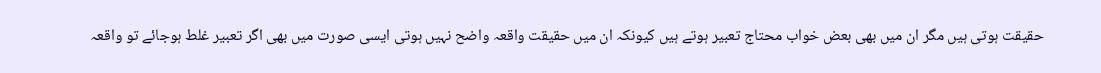حقیقت ہوتی ہیں مگر ان میں بھی بعض خواب محتاج تعبیر ہوتے ہیں کیونکہ ان میں حقیقت واقعہ واضح نہیں ہوتی ایسی صورت میں بھی اگر تعبیر غلط ہوجائے تو واقعہ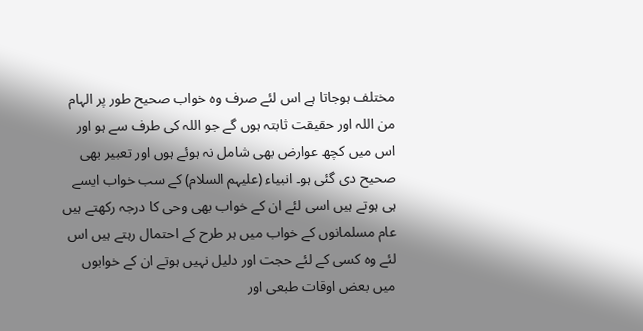مختلف ہوجاتا ہے اس لئے صرف وہ خواب صحیح طور پر الہام من اللہ اور حقیقت ثابتہ ہوں گے جو اللہ کی طرف سے ہو اور اس میں کچھ عوارض بھی شامل نہ ہوئے ہوں اور تعبیر بھی صحیح دی گئی ہو۔ انبیاء (علیہم السلام) کے سب خواب ایسے ہی ہوتے ہیں اسی لئے ان کے خواب بھی وحی کا درجہ رکھتے ہیں عام مسلمانوں کے خواب میں ہر طرح کے احتمال رہتے ہیں اس لئے وہ کسی کے لئے حجت اور دلیل نہیں ہوتے ان کے خوابوں میں بعض اوقات طبعی اور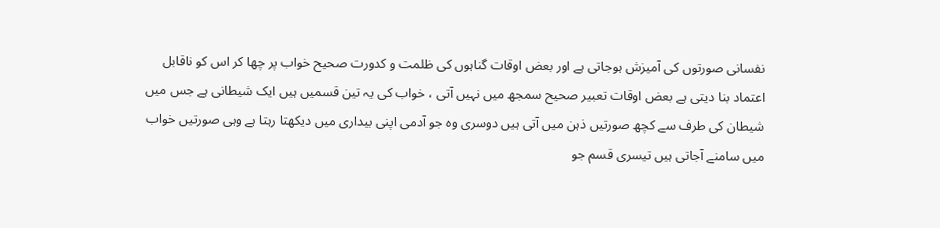نفسانی صورتوں کی آمیزش ہوجاتی ہے اور بعض اوقات گناہوں کی ظلمت و کدورت صحیح خواب پر چھا کر اس کو ناقابل اعتماد بنا دیتی ہے بعض اوقات تعبیر صحیح سمجھ میں نہیں آتی ، خواب کی یہ تین قسمیں ہیں ایک شیطانی ہے جس میں شیطان کی طرف سے کچھ صورتیں ذہن میں آتی ہیں دوسری وہ جو آدمی اپنی بیداری میں دیکھتا رہتا ہے وہی صورتیں خواب میں سامنے آجاتی ہیں تیسری قسم جو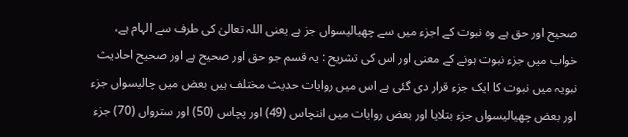صحیح اور حق ہے وہ نبوت کے اجزء میں سے چھیالیسواں جز ہے یعنی اللہ تعالیٰ کی طرف سے الہام ہے، خواب میں جزء نبوت ہونے کے معنی اور اس کی تشریح : یہ قسم جو حق اور صحیح ہے اور صحیح احادیث نبویہ میں نبوت کا ایک جزء قرار دی گئی ہے اس میں روایات حدیث مختلف ہیں بعض میں چالیسواں جزء اور بعض چھیالیسواں جزء بتلایا اور بعض روایات میں اننچاس (49) اور پچاس (50) اور سترواں (70) جزء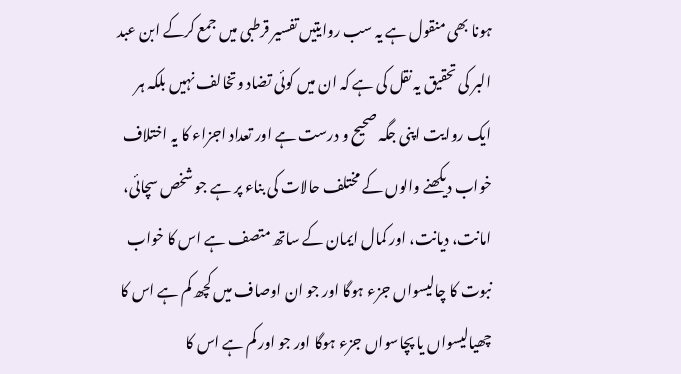ہونا بھی منقول ہے یہ سب روایتیں تفسیر قرطبی میں جمع کرکے ابن عبد البر کی تحقیق یہ نقل کی ہے کہ ان میں کوئی تضاد وتخالف نہیں بلکہ ہر ایک روایت اپنی جگہ صحیح و درست ہے اور تعداد اجزاء کا یہ اختلاف خواب دیکھنے والوں کے مختلف حالات کی بناء پر ہے جو شخص سچائی، امانت، دیانت، اور کمال ایمان کے ساتھ متصف ہے اس کا خواب نبوت کا چالیسواں جزء ہوگا اور جو ان اوصاف میں کچھ کم ہے اس کا چھیالیسواں یا پچاسواں جزء ہوگا اور جو اور کم ہے اس کا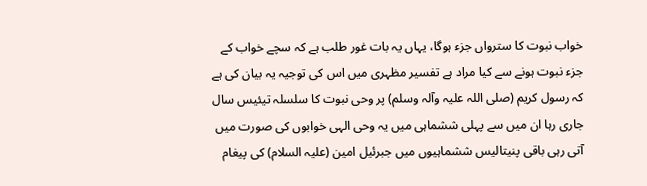خواب نبوت کا سترواں جزء ہوگا، یہاں یہ بات غور طلب ہے کہ سچے خواب کے جزء نبوت ہونے سے کیا مراد ہے تفسیر مظہری میں اس کی توجیہ یہ بیان کی ہے کہ رسول کریم (صلی اللہ علیہ وآلہ وسلم) پر وحی نبوت کا سلسلہ تیئیس سال جاری رہا ان میں سے پہلی ششماہی میں یہ وحی الہی خوابوں کی صورت میں آتی رہی باقی پنیتالیس ششماہیوں میں جبرئیل امین (علیہ السلام) کی پیغام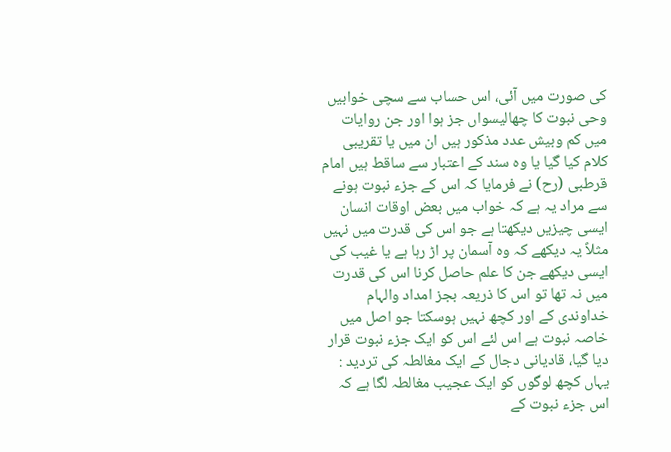کی صورت میں آئی، اس حساب سے سچی خوابیں وحی نبوت کا چھالیسواں جز ہوا اور جن روایات میں کم وبیش عدد مذکور ہیں ان میں یا تقریبی کلام کیا گیا یا وہ سند کے اعتبار سے ساقط ہیں امام قرطبی (رح) نے فرمایا کہ اس کے جزء نبوت ہونے سے مراد یہ ہے کہ خواب میں بعض اوقات انسان ایسی چیزیں دیکھتا ہے جو اس کی قدرت میں نہیں مثلاً یہ دیکھے کہ وہ آسمان پر اڑ رہا ہے یا غیب کی ایسی دیکھے جن کا علم حاصل کرنا اس کی قدرت میں نہ تھا تو اس کا ذریعہ بجز امداد والہام خداوندی کے اور کچھ نہیں ہوسکتا جو اصل میں خاصہ نبوت ہے اس لئے اس کو ایک جزء نبوت قرار دیا گیا، قادیانی دجال کے ایک مغالطہ کی تردید : یہاں کچھ لوگوں کو ایک عجیب مغالطہ لگا ہے کہ اس جزء نبوت کے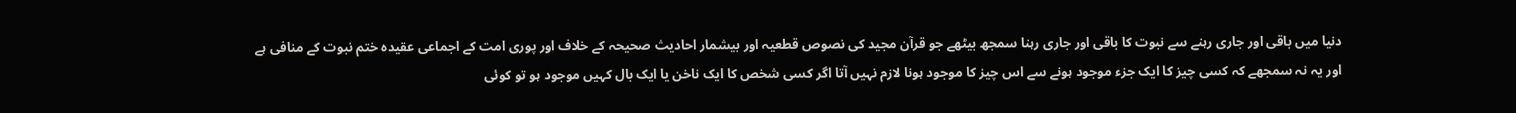دنیا میں باقی اور جاری رہنے سے نبوت کا باقی اور جاری رہنا سمجھ بیٹھے جو قرآن مجید کی نصوص قطعیہ اور بیشمار احادیث صحیحہ کے خلاف اور پوری امت کے اجماعی عقیدہ ختم نبوت کے منافی ہے اور یہ نہ سمجھے کہ کسی چیز کا ایک جزء موجود ہونے سے اس چیز کا موجود ہونا لازم نہیں آتا اگر کسی شخص کا ایک ناخن یا ایک بال کہیں موجود ہو تو کوئی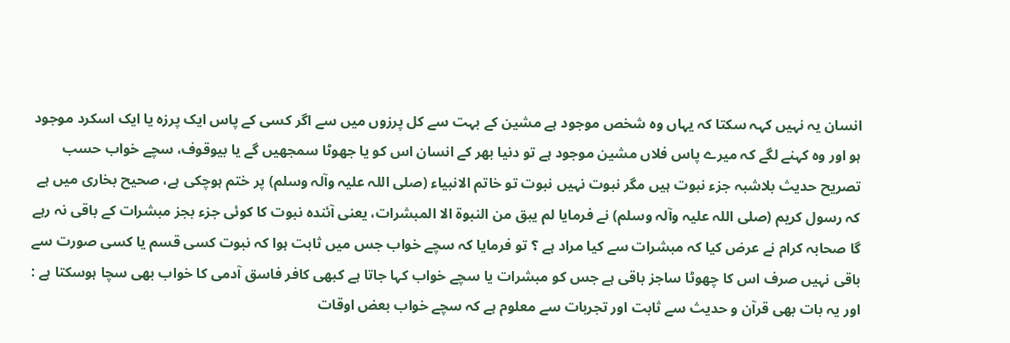انسان یہ نہیں کہہ سکتا کہ یہاں وہ شخص موجود ہے مشین کے بہت سے کل پرزوں میں سے اگر کسی کے پاس ایک پرزہ یا ایک اسکرد موجود ہو اور وہ کہنے لگے کہ میرے پاس فلاں مشین موجود ہے تو دنیا بھر کے انسان اس کو یا جھوٹا سمجھیں گے یا بیوقوف، سچے خواب حسب تصریح حدیث بلاشبہ جزء نبوت ہیں مگر نبوت نہیں نبوت تو خاتم الانبیاء (صلی اللہ علیہ وآلہ وسلم) پر ختم ہوچکی ہے، صحیح بخاری میں ہے کہ رسول کریم (صلی اللہ علیہ وآلہ وسلم) نے فرمایا لم یبق من النبوۃ الا المبشرات، یعنی آئندہ نبوت کا کوئی جزء بجز مبشرات کے باقی نہ رہے گا صحابہ کرام نے عرض کیا کہ مبشرات سے کیا مراد ہے ؟ تو فرمایا کہ سچے خواب جس میں ثابت ہوا کہ نبوت کسی قسم یا کسی صورت سے باقی نہیں صرف اس کا چھوٹا ساجز باقی ہے جس کو مبشرات یا سچے خواب کہا جاتا ہے کبھی کافر فاسق آدمی کا خواب بھی سچا ہوسکتا ہے : اور یہ بات بھی قرآن و حدیث سے ثابت اور تجربات سے معلوم ہے کہ سچے خواب بعض اوقات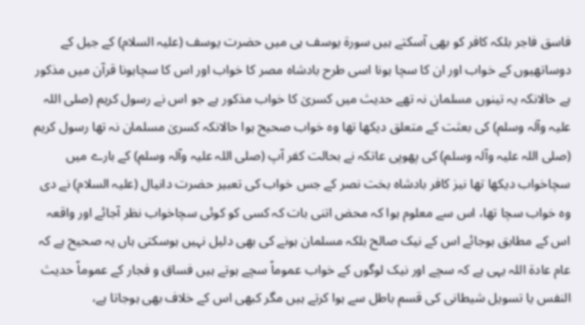فاسق فاجر بلکہ کافر کو بھی آسکتے ہیں سورة یوسف ہی میں حضرت یوسف (علیہ السلام) کے جیل کے دوساتھیوں کے خواب اور ان کا سچا ہونا اسی طرح بادشاہ مصر کا خواب اور اس کا سچاہونا قرآن میں مذکور ہے حالانکہ یہ تینوں مسلمان نہ تھے حدیث میں کسریٰ کا خواب مذکور ہے جو اس نے رسول کریم (صلی اللہ علیہ وآلہ وسلم) کی بعثت کے متعلق دیکھا تھا وہ خواب صحیح ہوا حالانکہ کسریٰ مسلمان نہ تھا رسول کریم (صلی اللہ علیہ وآلہ وسلم) کی پھوپی عاتکہ نے بحالت کفر آپ (صلی اللہ علیہ وآلہ وسلم) کے بارے میں سچاخواب دیکھا تھا نیز کافر بادشاہ بخت نصر کے جس خواب کی تعبیر حضرت دانیال (علیہ السلام) نے دی وہ خواب سچا تھا، اس سے معلوم ہوا کہ محض اتنی بات کہ کسی کو کوئی سچاخواب نظر آجائے اور واقعہ اس کے مطابق ہوجائے اس کے نیک صالح بلکہ مسلمان ہونے کی بھی دلیل نہیں ہوسکتی ہاں یہ صحیح ہے کہ عام عادۃ اللہ یہی ہے کہ سچے اور نیک لوگوں کے خواب عموماً سچے ہوتے ہیں فساق و فجار کے عموماً حدیث النفس یا تسویل شیطانی کی قسم باطل سے ہوا کرتے ہیں مگر کبھی اس کے خلاف بھی ہوجاتا ہے،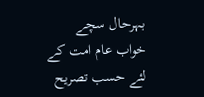بہرحال سچے خواب عام امت کے لئے حسب تصریح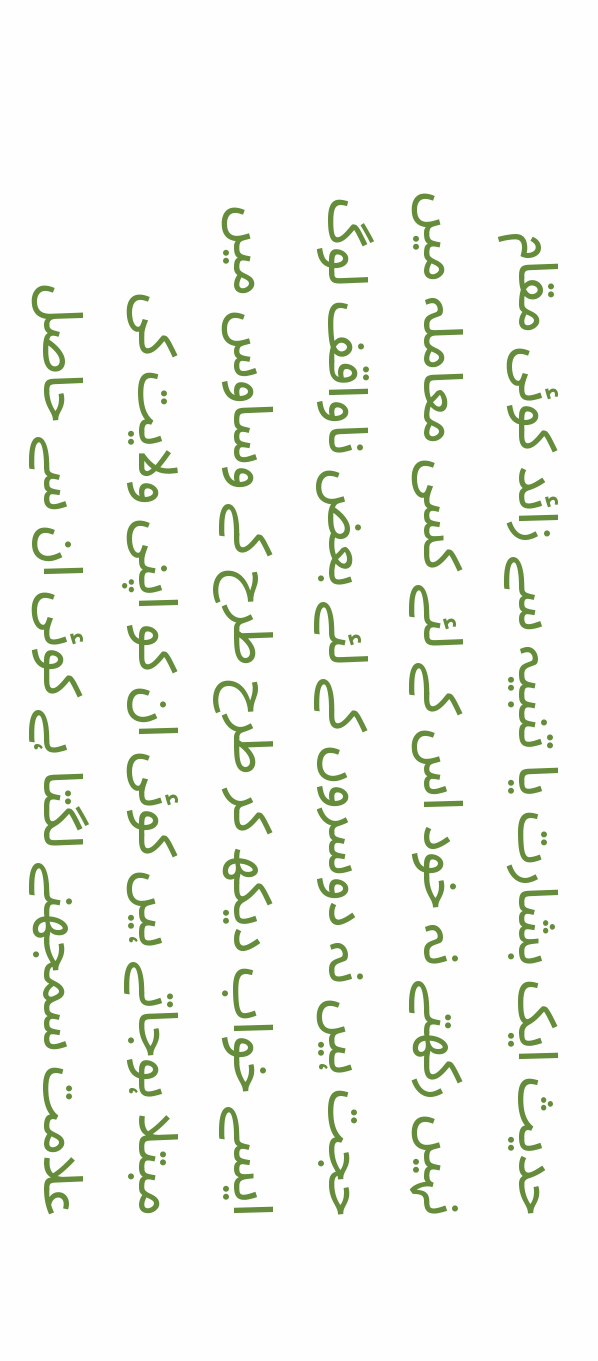حدیث ایک بشارت یا تنبیہ سے زائد کوئی مقام نہیں رکھتے نہ خود اس کے لئے کسی معاملہ میں حجت ہیں نہ دوسروں کے لئے بعض ناواقف لوگ ایسے خواب دیکھ کر طرح طرح کے وساوس میں مبتلا ہوجاتے ہیں کوئی ان کو اپنی ولایت کی علامت سمجھنے لگتا ہے کوئی ان سے حاصل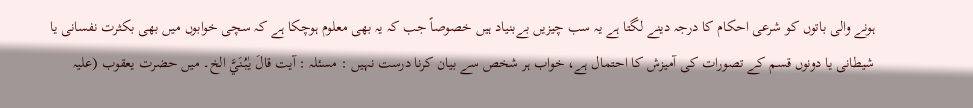ہونے والی باتوں کو شرعی احکام کا درجہ دینے لگتا ہے یہ سب چیزیں بےبنیاد ہیں خصوصاً جب کہ یہ بھی معلوم ہوچکا ہے کہ سچی خوابوں میں بھی بکثرت نفسانی یا شیطانی یا دونوں قسم کے تصورات کی آمیزش کا احتمال ہے، خواب ہر شخص سے بیان کرنا درست نہیں : مسئلہ : آیت قالَ يٰبُنَيَّ الخ۔ میں حضرت یعقوب (علیہ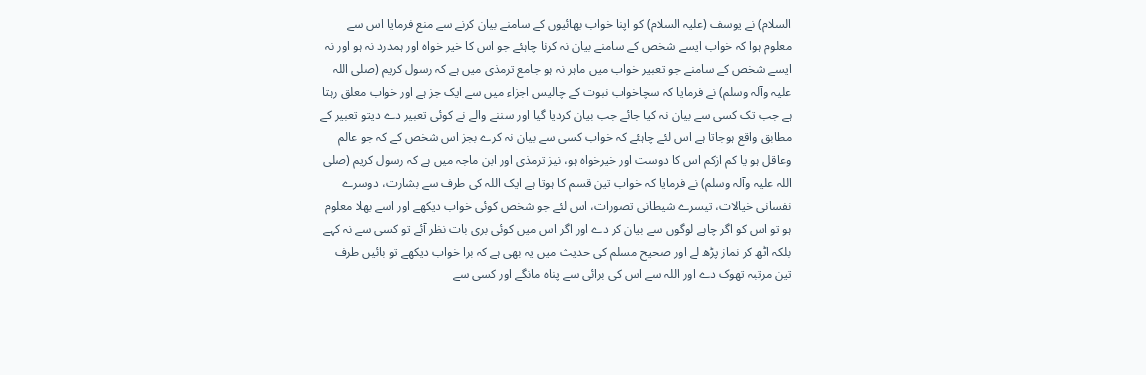السلام) نے یوسف (علیہ السلام) کو اپنا خواب بھائیوں کے سامنے بیان کرنے سے منع فرمایا اس سے معلوم ہوا کہ خواب ایسے شخص کے سامنے بیان نہ کرنا چاہئے جو اس کا خیر خواہ اور ہمدرد نہ ہو اور نہ ایسے شخص کے سامنے جو تعبیر خواب میں ماہر نہ ہو جامع ترمذی میں ہے کہ رسول کریم (صلی اللہ علیہ وآلہ وسلم) نے فرمایا کہ سچاخواب نبوت کے چالیس اجزاء میں سے ایک جز ہے اور خواب معلق رہتا ہے جب تک کسی سے بیان نہ کیا جائے جب بیان کردیا گیا اور سننے والے نے کوئی تعبیر دے دیتو تعبیر کے مطابق واقع ہوجاتا ہے اس لئے چاہئے کہ خواب کسی سے بیان نہ کرے بجز اس شخص کے کہ جو عالم وعاقل ہو یا کم ازکم اس کا دوست اور خیرخواہ ہو، نیز ترمذی اور ابن ماجہ میں ہے کہ رسول کریم (صلی اللہ علیہ وآلہ وسلم) نے فرمایا کہ خواب تین قسم کا ہوتا ہے ایک اللہ کی طرف سے بشارت، دوسرے نفسانی خیالات، تیسرے شیطانی تصورات، اس لئے جو شخص کوئی خواب دیکھے اور اسے بھلا معلوم ہو تو اس کو اگر چاہے لوگوں سے بیان کر دے اور اگر اس میں کوئی بری بات نظر آئے تو کسی سے نہ کہے بلکہ اٹھ کر نماز پڑھ لے اور صحیح مسلم کی حدیث میں یہ بھی ہے کہ برا خواب دیکھے تو بائیں طرف تین مرتبہ تھوک دے اور اللہ سے اس کی برائی سے پناہ مانگے اور کسی سے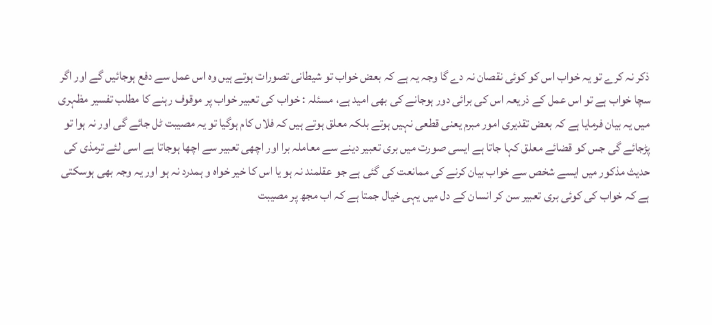ذکر نہ کرے تو یہ خواب اس کو کوئی نقصان نہ دے گا وجہ یہ ہے کہ بعض خواب تو شیطانی تصورات ہوتے ہیں وہ اس عمل سے دفع ہوجائیں گے اور اگر سچا خواب ہے تو اس عمل کے ذریعہ اس کی برائی دور ہوجانے کی بھی امید ہے، مسئلہ : خواب کی تعبیر خواب پر موقوف رہنے کا مطلب تفسیر مظہری میں یہ بیان فرمایا ہے کہ بعض تقدیری امور مبرم یعنی قطعی نہیں ہوتے بلکہ معلق ہوتے ہیں کہ فلاں کام ہوگیا تو یہ مصیبت ٹل جائے گی اور نہ ہوا تو پڑجائے گی جس کو قضائے معلق کہا جاتا ہے ایسی صورت میں بری تعبیر دینے سے معاملہ برا اور اچھی تعبیر سے اچھا ہوجاتا ہے اسی لئے ترمذی کی حدیث مذکور میں ایسے شخص سے خواب بیان کرنے کی ممانعت کی گئی ہے جو عقلمند نہ ہو یا اس کا خیر خواہ و ہمدرد نہ ہو اور یہ وجہ بھی ہوسکتی ہے کہ خواب کی کوئی بری تعبیر سن کر انسان کے دل میں یہی خیال جمتا ہے کہ اب مجھ پر مصیبت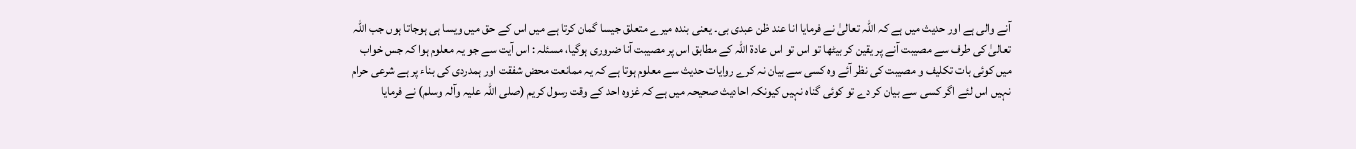آنے والی ہے اور حدیث میں ہے کہ اللہ تعالیٰ نے فرمایا انا عند ظن عبدی بی۔ یعنی بندہ میرے متعلق جیسا گمان کرتا ہے میں اس کے حق میں ویسا ہی ہوجاتا ہوں جب اللہ تعالیٰ کی طرف سے مصیبت آنے پر یقین کر بیٹھا تو اس تو اس عادۃ اللہ کے مطابق اس پر مصیبت آنا ضروری ہوگیا، مسئلہ : اس آیت سے جو یہ معلوم ہوا کہ جس خواب میں کوئی بات تکلیف و مصیبت کی نظر آئے وہ کسی سے بیان نہ کرے روایات حدیث سے معلوم ہوتا ہے کہ یہ ممانعت محض شفقت اور ہمدردی کی بناء پر ہے شرعی حرام نہیں اس لئے اگر کسی سے بیان کر دے تو کوئی گناہ نہیں کیونکہ احادیث صحیحہ میں ہے کہ غزوہ احد کے وقت رسول کریم (صلی اللہ علیہ وآلہ وسلم) نے فرمایا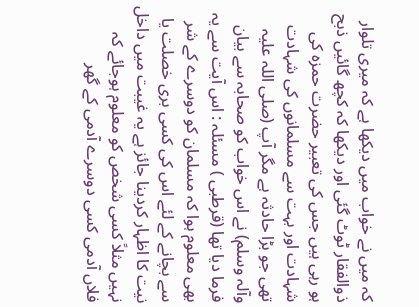کہ میں نے خواب میں دیکھا ہے کہ میری تلوار ذوالفقار ٹوٹ گئی اور دیکھا کہ کچھ گائیں ذبح ہو رہی ہیں جس کی تعبیر حضرت حمزہ کی شہادت اور بہت سے مسلمانوں کی شہادت تھی جو بڑا حادثہ ہے مگر آپ (صلی اللہ علیہ وآلہ وسلم) نے اس خواب کو صحابہ سے بیان فرما دیا تھا (قرطبی ) مسئلہ : اس آیت سے یہ بھی معلوم ہوا کہ مسلمان کو دوسرے کے شر سے بچانے کے لئے اس کی کسی بری خصلت یا نیت کا اظہار کردینا جائز ہے یہ غیبت میں داخل نہیں مثلاً کسی شخص کو معلوم ہوجائے کہ فلاں آدمی کسی دوسرے آدمی کے گھر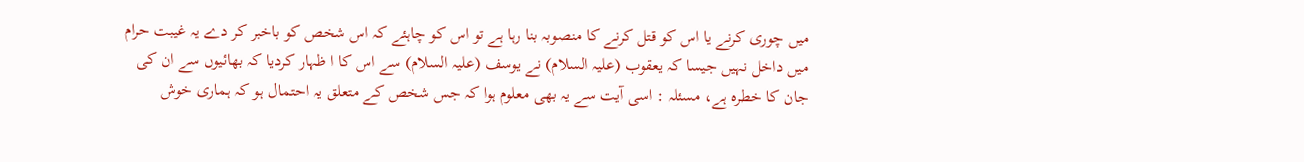میں چوری کرنے یا اس کو قتل کرنے کا منصوبہ بنا رہا ہے تو اس کو چاہئے کہ اس شخص کو باخبر کر دے یہ غیبت حرام میں داخل نہیں جیسا کہ یعقوب (علیہ السلام) نے یوسف (علیہ السلام) سے اس کا ا ظہار کردیا کہ بھائیوں سے ان کی جان کا خطرہ ہے، مسئلہ : اسی آیت سے یہ بھی معلوم ہوا کہ جس شخص کے متعلق یہ احتمال ہو کہ ہماری خوش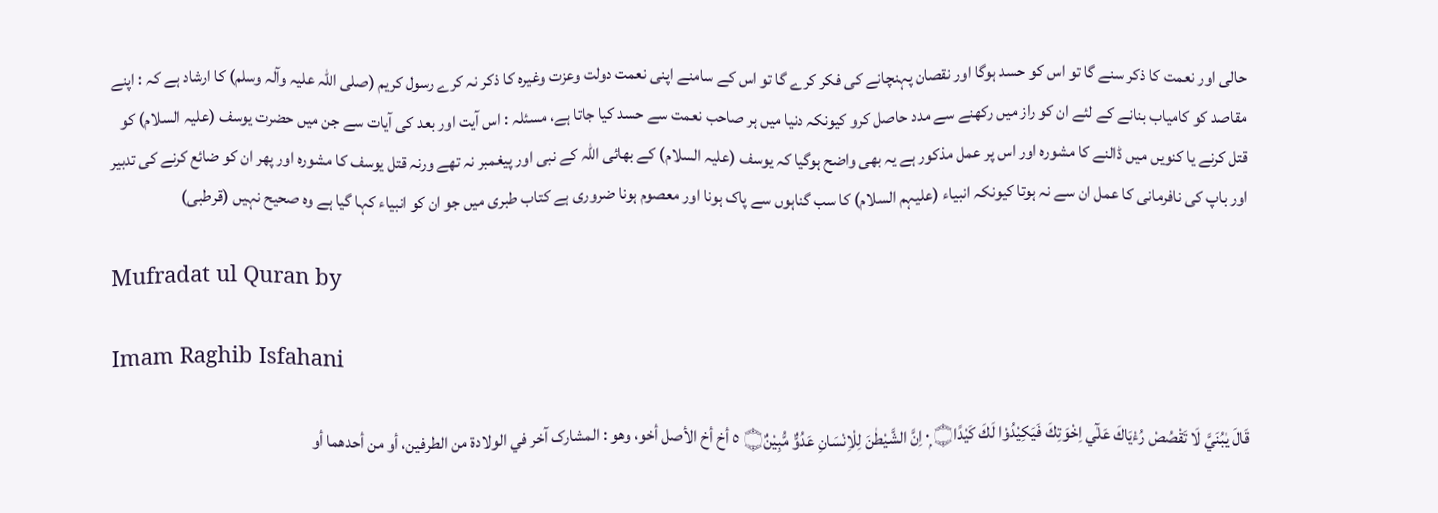حالی اور نعمت کا ذکر سنے گا تو اس کو حسد ہوگا اور نقصان پہنچانے کی فکر کرے گا تو اس کے سامنے اپنی نعمت دولت وعزت وغیرہ کا ذکر نہ کرے رسول کریم (صلی اللہ علیہ وآلہ وسلم) کا ارشاد ہے کہ : اپنے مقاصد کو کامیاب بنانے کے لئے ان کو راز میں رکھنے سے مدد حاصل کرو کیونکہ دنیا میں ہر صاحب نعمت سے حسد کیا جاتا ہے، مسئلہ : اس آیت اور بعد کی آیات سے جن میں حضرت یوسف (علیہ السلام) کو قتل کرنے یا کنویں میں ڈالنے کا مشورہ اور اس پر عمل مذکور ہے یہ بھی واضح ہوگیا کہ یوسف (علیہ السلام) کے بھائی اللہ کے نبی اور پیغمبر نہ تھے ورنہ قتل یوسف کا مشورہ اور پھر ان کو ضائع کرنے کی تدبیر اور باپ کی نافرمانی کا عمل ان سے نہ ہوتا کیونکہ انبیاء (علیہم السلام) کا سب گناہوں سے پاک ہونا اور معصوم ہونا ضروری ہے کتاب طبری میں جو ان کو انبیاء کہا گیا ہے وہ صحیح نہیں (قرطبی)

Mufradat ul Quran by

Imam Raghib Isfahani

قَالَ يٰبُنَيَّ لَا تَقْصُصْ رُءْيَاكَ عَلٰٓي اِخْوَتِكَ فَيَكِيْدُوْا لَكَ كَيْدًا۝ ٠ۭ اِنَّ الشَّيْطٰنَ لِلْاِنْسَانِ عَدُوٌّ مُّبِيْنٌ۝ ٥ أخ أخ الأصل أخو، وهو : المشارک آخر في الولادة من الطرفین، أو من أحدهما أو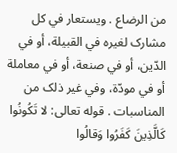من الرضاع . ويستعار في كل مشارک لغیره في القبیلة، أو في الدّين، أو في صنعة، أو في معاملة أو في مودّة، وفي غير ذلک من المناسبات . قوله تعالی: لا تَكُونُوا كَالَّذِينَ كَفَرُوا وَقالُوا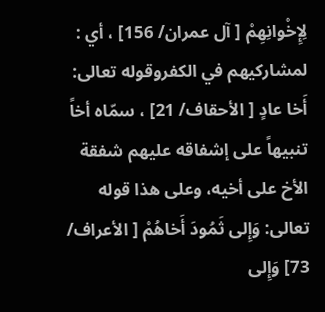لِإِخْوانِهِمْ [ آل عمران/ 156] ، أي : لمشارکيهم في الکفروقوله تعالی: أَخا عادٍ [ الأحقاف/ 21] ، سمّاه أخاً تنبيهاً علی إشفاقه عليهم شفقة الأخ علی أخيه، وعلی هذا قوله تعالی: وَإِلى ثَمُودَ أَخاهُمْ [ الأعراف/ 73] وَإِلى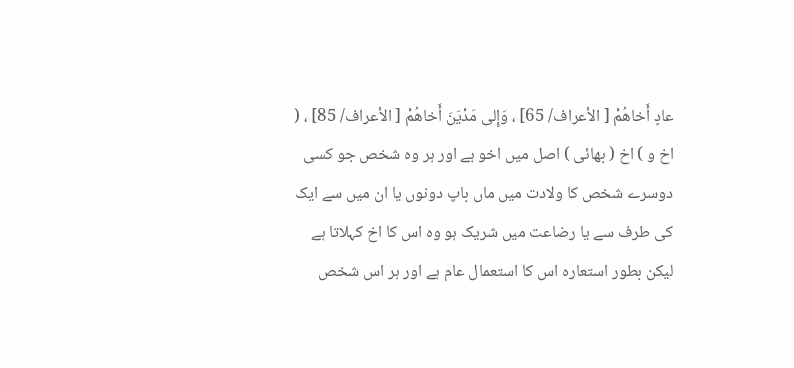عادٍ أَخاهُمْ [ الأعراف/ 65] ، وَإِلى مَدْيَنَ أَخاهُمْ [ الأعراف/ 85] ، ( اخ و ) اخ ( بھائی ) اصل میں اخو ہے اور ہر وہ شخص جو کسی دوسرے شخص کا ولادت میں ماں باپ دونوں یا ان میں سے ایک کی طرف سے یا رضاعت میں شریک ہو وہ اس کا اخ کہلاتا ہے لیکن بطور استعارہ اس کا استعمال عام ہے اور ہر اس شخص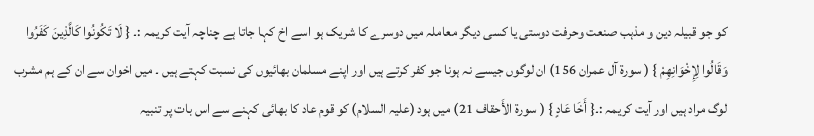کو جو قبیلہ دین و مذہب صنعت وحرفت دوستی یا کسی دیگر معاملہ میں دوسرے کا شریک ہو اسے اخ کہا جاتا ہے چناچہ آیت کریمہ :۔ { لَا تَكُونُوا كَالَّذِينَ كَفَرُوا وَقَالُوا لِإِخْوَانِهِمْ } ( سورة آل عمران 156) ان لوگوں جیسے نہ ہونا جو کفر کرتے ہیں اور اپنے مسلمان بھائیوں کی نسبت کہتے ہیں ۔ میں اخوان سے ان کے ہم مشرب لوگ مراد ہیں اور آیت کریمہ :۔{ أَخَا عَادٍ } ( سورة الأَحقاف 21) میں ہود (علیہ السلام) کو قوم عاد کا بھائی کہنے سے اس بات پر تنبیہ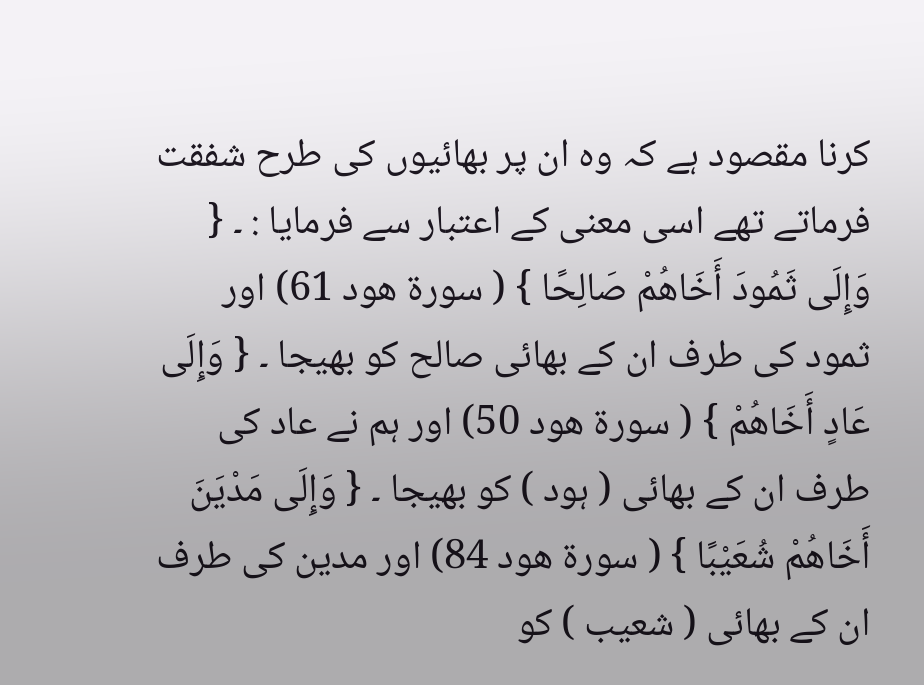کرنا مقصود ہے کہ وہ ان پر بھائیوں کی طرح شفقت فرماتے تھے اسی معنی کے اعتبار سے فرمایا : ۔ { وَإِلَى ثَمُودَ أَخَاهُمْ صَالِحًا } ( سورة هود 61) اور ثمود کی طرف ان کے بھائی صالح کو بھیجا ۔ { وَإِلَى عَادٍ أَخَاهُمْ } ( سورة هود 50) اور ہم نے عاد کی طرف ان کے بھائی ( ہود ) کو بھیجا ۔ { وَإِلَى مَدْيَنَ أَخَاهُمْ شُعَيْبًا } ( سورة هود 84) اور مدین کی طرف ان کے بھائی ( شعیب ) کو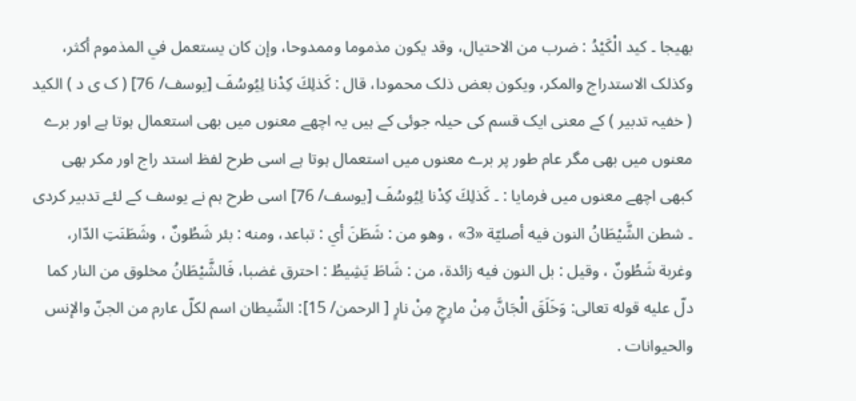بھیجا ۔ كيد الْكَيْدُ : ضرب من الاحتیال، وقد يكون مذموما وممدوحا، وإن کان يستعمل في المذموم أكثر، وکذلک الاستدراج والمکر، ويكون بعض ذلک محمودا، قال : كَذلِكَ كِدْنا لِيُوسُفَ [يوسف/ 76] ( ک ی د ) الکید ( خفیہ تدبیر ) کے معنی ایک قسم کی حیلہ جوئی کے ہیں یہ اچھے معنوں میں بھی استعمال ہوتا ہے اور برے معنوں میں بھی مگر عام طور پر برے معنوں میں استعمال ہوتا ہے اسی طرح لفظ استد راج اور مکر بھی کبھی اچھے معنوں میں فرمایا : ۔ كَذلِكَ كِدْنا لِيُوسُفَ [يوسف/ 76] اسی طرح ہم نے یوسف کے لئے تدبیر کردی ۔ شطن الشَّيْطَانُ النون فيه أصليّة «3» ، وهو من : شَطَنَ أي : تباعد، ومنه : بئر شَطُونٌ ، وشَطَنَتِ الدّار، وغربة شَطُونٌ ، وقیل : بل النون فيه زائدة، من : شَاطَ يَشِيطُ : احترق غضبا، فَالشَّيْطَانُ مخلوق من النار کما دلّ عليه قوله تعالی: وَخَلَقَ الْجَانَّ مِنْ مارِجٍ مِنْ نارٍ [ الرحمن/ 15]: الشّيطان اسم لكلّ عارم من الجنّ والإنس والحیوانات .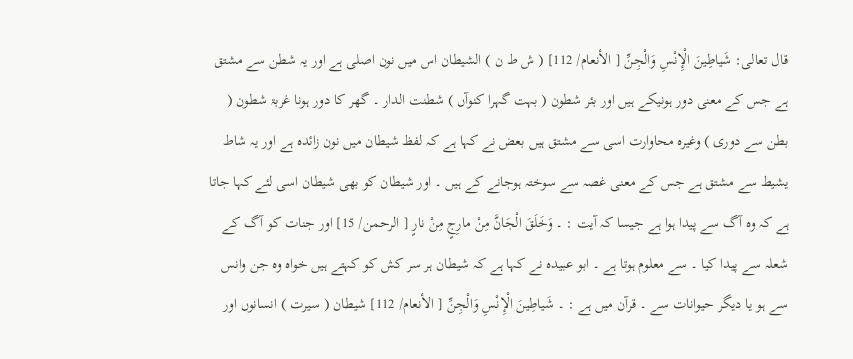قال تعالی: شَياطِينَ الْإِنْسِ وَالْجِنِّ [ الأنعام/ 112] ( ش ط ن ) الشیطان اس میں نون اصلی ہے اور یہ شطن سے مشتق ہے جس کے معنی دور ہونیکے ہیں اور بئر شطون ( بہت گہرا کنوآں ) شطنت الدار ۔ گھر کا دور ہونا غربۃ شطون ( بطن سے دوری ) وغیرہ محاوارت اسی سے مشتق ہیں بعض نے کہا ہے کہ لفظ شیطان میں نون زائدہ ہے اور یہ شاط یشیط سے مشتق ہے جس کے معنی غصہ سے سوختہ ہوجانے کے ہیں ۔ اور شیطان کو بھی شیطان اسی لئے کہا جاتا ہے کہ وہ آگ سے پیدا ہوا ہے جیسا کہ آیت : ۔ وَخَلَقَ الْجَانَّ مِنْ مارِجٍ مِنْ نارٍ [ الرحمن/ 15] اور جنات کو آگ کے شعلہ سے پیدا کیا ۔ سے معلوم ہوتا ہے ۔ ابو عبیدہ نے کہا ہے کہ شیطان ہر سر کش کو کہتے ہیں خواہ وہ جن وانس سے ہو یا دیگر حیوانات سے ۔ قرآن میں ہے : ۔ شَياطِينَ الْإِنْسِ وَالْجِنِّ [ الأنعام/ 112] شیطان ( سیرت ) انسانوں اور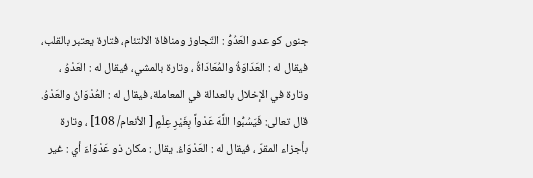جنوں کو عدو العَدُوُّ : التّجاوز ومنافاة الالتئام، فتارة يعتبر بالقلب، فيقال له : العَدَاوَةُ والمُعَادَاةُ ، وتارة بالمشي، فيقال له : العَدْوُ ، وتارة في الإخلال بالعدالة في المعاملة، فيقال له : العُدْوَانُ والعَدْوُ. قال تعالی: فَيَسُبُّوا اللَّهَ عَدْواً بِغَيْرِ عِلْمٍ [ الأنعام/ 108] ، وتارة بأجزاء المقرّ ، فيقال له : العَدْوَاءُ. يقال : مکان ذو عَدْوَاءَ أي : غير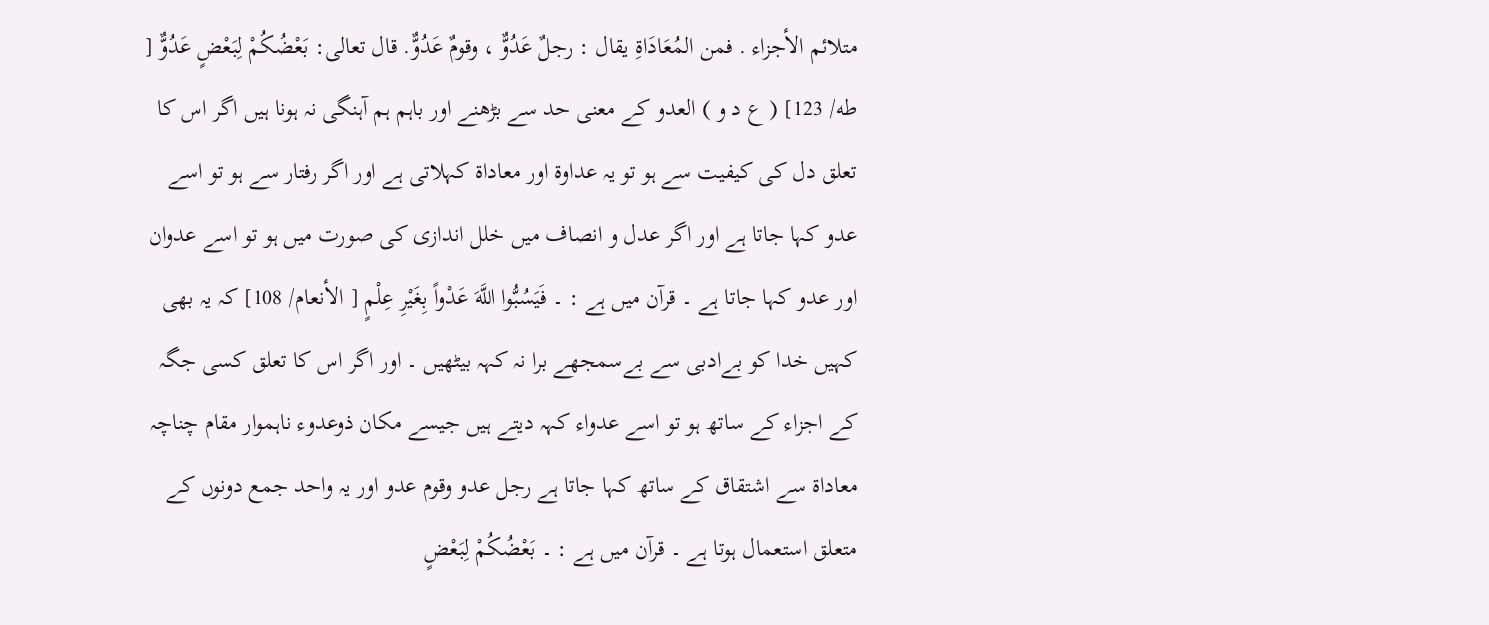متلائم الأجزاء . فمن المُعَادَاةِ يقال : رجلٌ عَدُوٌّ ، وقومٌ عَدُوٌّ. قال تعالی: بَعْضُكُمْ لِبَعْضٍ عَدُوٌّ [ طه/ 123] ( ع د و ) العدو کے معنی حد سے بڑھنے اور باہم ہم آہنگی نہ ہونا ہیں اگر اس کا تعلق دل کی کیفیت سے ہو تو یہ عداوۃ اور معاداۃ کہلاتی ہے اور اگر رفتار سے ہو تو اسے عدو کہا جاتا ہے اور اگر عدل و انصاف میں خلل اندازی کی صورت میں ہو تو اسے عدوان اور عدو کہا جاتا ہے ۔ قرآن میں ہے : ۔ فَيَسُبُّوا اللَّهَ عَدْواً بِغَيْرِ عِلْمٍ [ الأنعام/ 108] کہ یہ بھی کہیں خدا کو بےادبی سے بےسمجھے برا نہ کہہ بیٹھیں ۔ اور اگر اس کا تعلق کسی جگہ کے اجزاء کے ساتھ ہو تو اسے عدواء کہہ دیتے ہیں جیسے مکان ذوعدوء ناہموار مقام چناچہ معاداۃ سے اشتقاق کے ساتھ کہا جاتا ہے رجل عدو وقوم عدو اور یہ واحد جمع دونوں کے متعلق استعمال ہوتا ہے ۔ قرآن میں ہے : ۔ بَعْضُكُمْ لِبَعْضٍ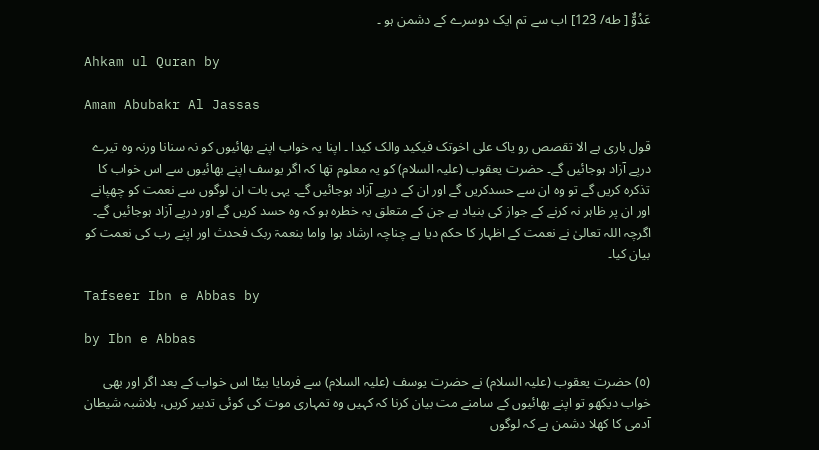عَدُوٌّ [ طه/ 123] اب سے تم ایک دوسرے کے دشمن ہو ۔

Ahkam ul Quran by

Amam Abubakr Al Jassas

قول باری ہے الا تقصص رو یاک علی اخوتک فیکید والک کیدا ۔ اپنا یہ خواب اپنے بھائیوں کو نہ سنانا ورنہ وہ تیرے درپے آزاد ہوجائیں گے۔ حضرت یعقوب (علیہ السلام) کو یہ معلوم تھا کہ اگر یوسف اپنے بھائیوں سے اس خواب کا تذکرہ کریں گے تو وہ ان سے حسدکریں گے اور ان کے درپے آزاد ہوجائیں گے۔ یہی بات ان لوگوں سے نعمت کو چھپانے اور ان پر ظاہر نہ کرنے کے جواز کی بنیاد ہے جن کے متعلق یہ خطرہ ہو کہ وہ حسد کریں گے اور درپے آزاد ہوجائیں گے۔ اگرچہ اللہ تعالیٰ نے نعمت کے اظہار کا حکم دیا ہے چناچہ ارشاد ہوا واما بنعمۃ ربک فحدث اور اپنے رب کی نعمت کو بیان کیا۔

Tafseer Ibn e Abbas by

by Ibn e Abbas

(٥) حضرت یعقوب (علیہ السلام) نے حضرت یوسف (علیہ السلام) سے فرمایا بیٹا اس خواب کے بعد اگر اور بھی خواب دیکھو تو اپنے بھائیوں کے سامنے مت بیان کرنا کہ کہیں وہ تمہاری موت کی کوئی تدبیر کریں، بلاشبہ شیطان آدمی کا کھلا دشمن ہے کہ لوگوں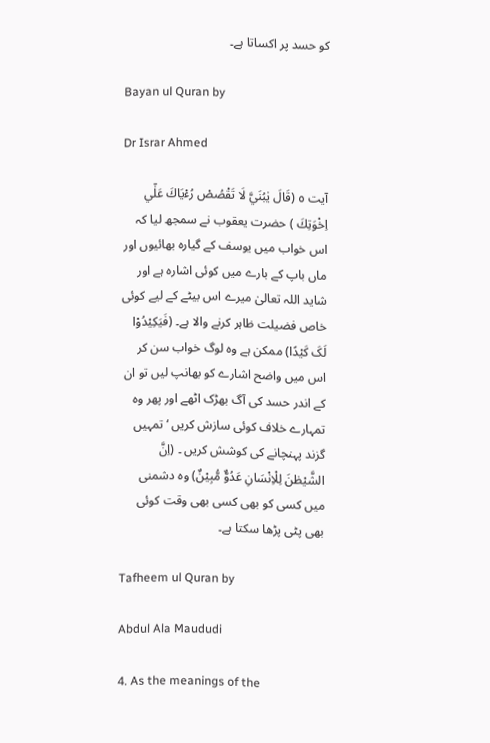کو حسد پر اکساتا ہے۔

Bayan ul Quran by

Dr Israr Ahmed

آیت ٥ (قَالَ يٰبُنَيَّ لَا تَقْصُصْ رُءْيَاكَ عَلٰٓي اِخْوَتِكَ ) حضرت یعقوب نے سمجھ لیا کہ اس خواب میں یوسف کے گیارہ بھائیوں اور ماں باپ کے بارے میں کوئی اشارہ ہے اور شاید اللہ تعالیٰ میرے اس بیٹے کے لیے کوئی خاص فضیلت ظاہر کرنے والا ہے۔ (فَیَکِیْدُوْا لَکَ کَیْدًا) ممکن ہے وہ لوگ خواب سن کر اس میں واضح اشارے کو بھانپ لیں تو ان کے اندر حسد کی آگ بھڑک اٹھے اور پھر وہ تمہارے خلاف کوئی سازش کریں ‘ تمہیں گزند پہنچانے کی کوشش کریں ۔ (اِنَّ الشَّیْطٰنَ لِلْاِنْسَانِ عَدُوٌّ مُّبِیْنٌ) وہ دشمنی میں کسی کو بھی کسی بھی وقت کوئی بھی پٹی پڑھا سکتا ہے۔

Tafheem ul Quran by

Abdul Ala Maududi

4. As the meanings of the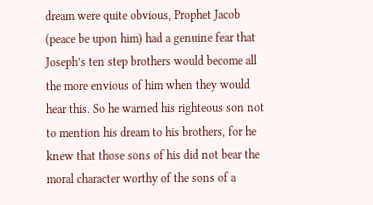dream were quite obvious, Prophet Jacob (peace be upon him) had a genuine fear that Joseph’s ten step brothers would become all the more envious of him when they would hear this. So he warned his righteous son not to mention his dream to his brothers, for he knew that those sons of his did not bear the moral character worthy of the sons of a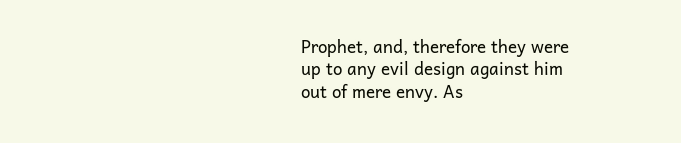Prophet, and, therefore they were up to any evil design against him out of mere envy. As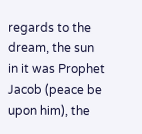regards to the dream, the sun in it was Prophet Jacob (peace be upon him), the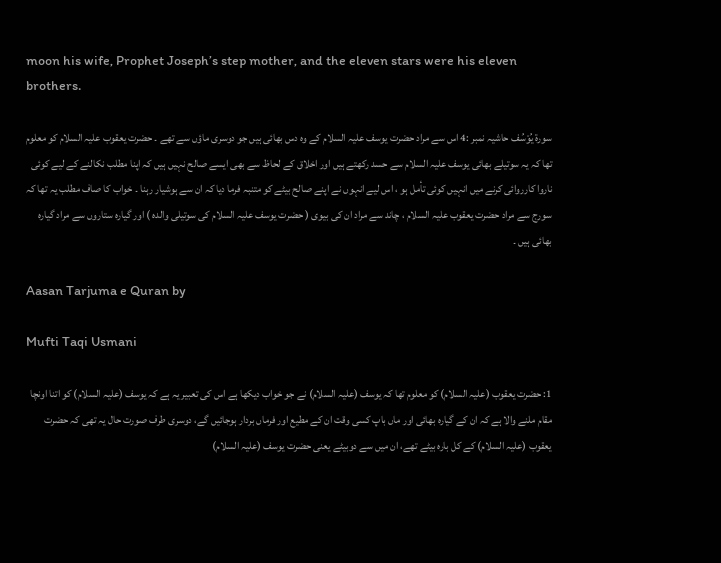moon his wife, Prophet Joseph’s step mother, and the eleven stars were his eleven brothers.

سورة یُوْسُف حاشیہ نمبر :4 اس سے مراد حضرت یوسف علیہ السلام کے وہ دس بھائی ہیں جو دوسری ماؤں سے تھے ۔ حضرت یعقوب علیہ السلام کو معلوم تھا کہ یہ سوتیلے بھائی یوسف علیہ السلام سے حسد رکھتے ہیں اور اخلاق کے لحاظ سے بھی ایسے صالح نہیں ہیں کہ اپنا مطلب نکالنے کے لیے کوئی ناروا کارروائی کرنے میں انہیں کوئی تأمل ہو ، اس لیے انہوں نے اپنے صالح بیٹے کو متنبہ فرما دیا کہ ان سے ہوشیار رہنا ۔ خواب کا صاف مطلب یہ تھا کہ سورج سے مراد حضرت یعقوب علیہ السلام ، چاند سے مراد ان کی بیوی ( حضرت یوسف علیہ السلام کی سوتیلی والدہ ) اور گیارہ ستاروں سے مراد گیارہ بھائی ہیں ۔

Aasan Tarjuma e Quran by

Mufti Taqi Usmani

1: حضرت یعقوب (علیہ السلام) کو معلوم تھا کہ یوسف (علیہ السلام) نے جو خواب دیکھا ہے اس کی تعبیر یہ ہے کہ یوسف (علیہ السلام) کو اتنا اونچا مقام ملنے والا ہے کہ ان کے گیارہ بھائی اور ماں باپ کسی وقت ان کے مطیع اور فرماں بردار ہوجائیں گے، دوسری طرف صورت حال یہ تھی کہ حضرت یعقوب (علیہ السلام) کے کل بارہ بیٹے تھے، ان میں سے دوبیٹے یعنی حضرت یوسف (علیہ السلام)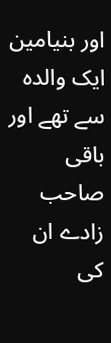اور بنیامین ایک والدہ سے تھے اور باقی صاحب زادے ان کی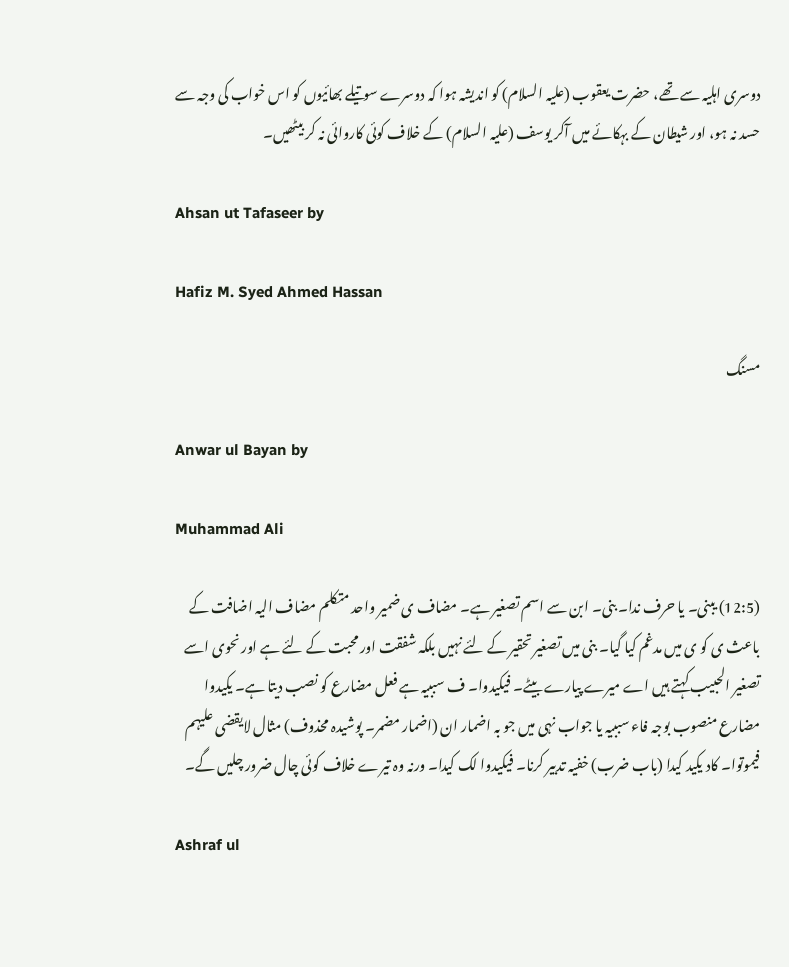دوسری اہلیہ سے تھے، حضرت یعقوب (علیہ السلام) کو اندیشہ ہوا کہ دوسرے سوتیلے بھائیوں کو اس خواب کی وجہ سے حسد نہ ہو، اور شیطان کے بہکائے میں آکر یوسف (علیہ السلام) کے خلاف کوئی کاروائی نہ کر بیٹھیں۔

Ahsan ut Tafaseer by

Hafiz M. Syed Ahmed Hassan

مسنگ

Anwar ul Bayan by

Muhammad Ali

(12:5) یبنی۔ یا حرف ندا۔ بنی۔ ابن سے اسم تصغیر ہے۔ مضاف ی ضمیر واحد متکلم مضاف الیہ اضافت کے باعث ی کو ی میں مدغم کیا گیا۔ بنی میں تصغیر تحقیر کے لئے نہیں بلکہ شفقت اور محبت کے لئے ہے اور نحوی اسے تصغیر الحبیب کہتے ہیں اے میرے پیارے بیٹے۔ فیکیدوا۔ ف سببیہ ہے فعل مضارع کو نصب دیتا ہے۔ یکیدوا مضارع منصوب بوجہ فاء سببیہ یا جواب نہی میں جو بہ اضمار ان (اضمار مضمر۔ پوشیدہ محذوف) مثال لایقضی علیہم فیموتوا۔ کاد یکید کیدا (باب ضرب) خفیہ تدبیر کرنا۔ فیکیدوا لک کیدا۔ ورنہ وہ تیرے خلاف کوئی چال ضرور چلیں گے۔

Ashraf ul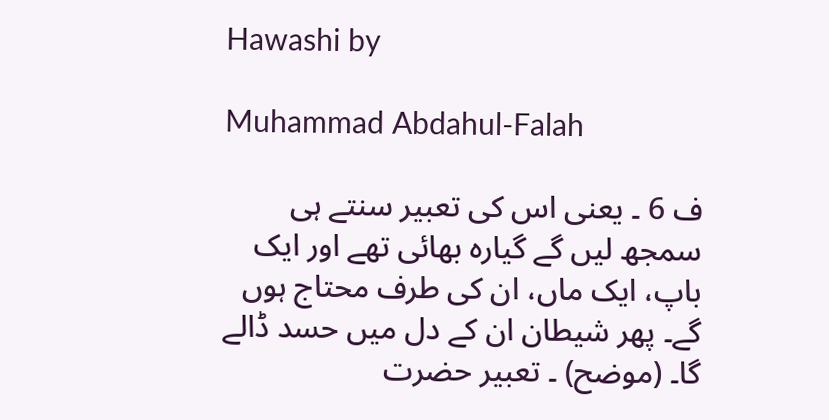Hawashi by

Muhammad Abdahul-Falah

ف 6 ۔ یعنی اس کی تعبیر سنتے ہی سمجھ لیں گے گیارہ بھائی تھے اور ایک باپ، ایک ماں، ان کی طرف محتاج ہوں گے۔ پھر شیطان ان کے دل میں حسد ڈالے گا۔ (موضح) ۔ تعبیر حضرت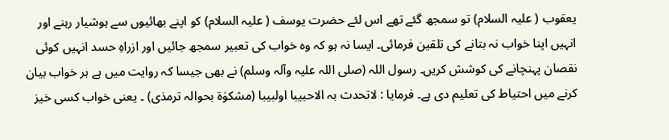یعقوب ( علیہ السلام) تو سمجھ گئے تھے اس لئے حضرت یوسف ( علیہ السلام) کو اپنے بھائیوں سے ہوشیار رہنے اور انہیں اپنا خواب نہ بتانے کی تلقین فرمائی۔ ایسا نہ ہو کہ وہ خواب کی تعبیر سمجھ جائیں اور ازراہِ حسد انہیں کوئی نقصان پہنچانے کی کوشش کریں۔ رسول اللہ (صلی اللہ علیہ وآلہ وسلم) نے بھی جیسا کہ روایت میں ہے ہر خواب بیان کرنے میں احتیاط کی تعلیم دی ہے۔ فرمایا : لاتحدث بہ الاحبیبا اولبیبا (مشکوٰۃ بحوالہ ترمذی) ۔ یعنی خواب کسی خیز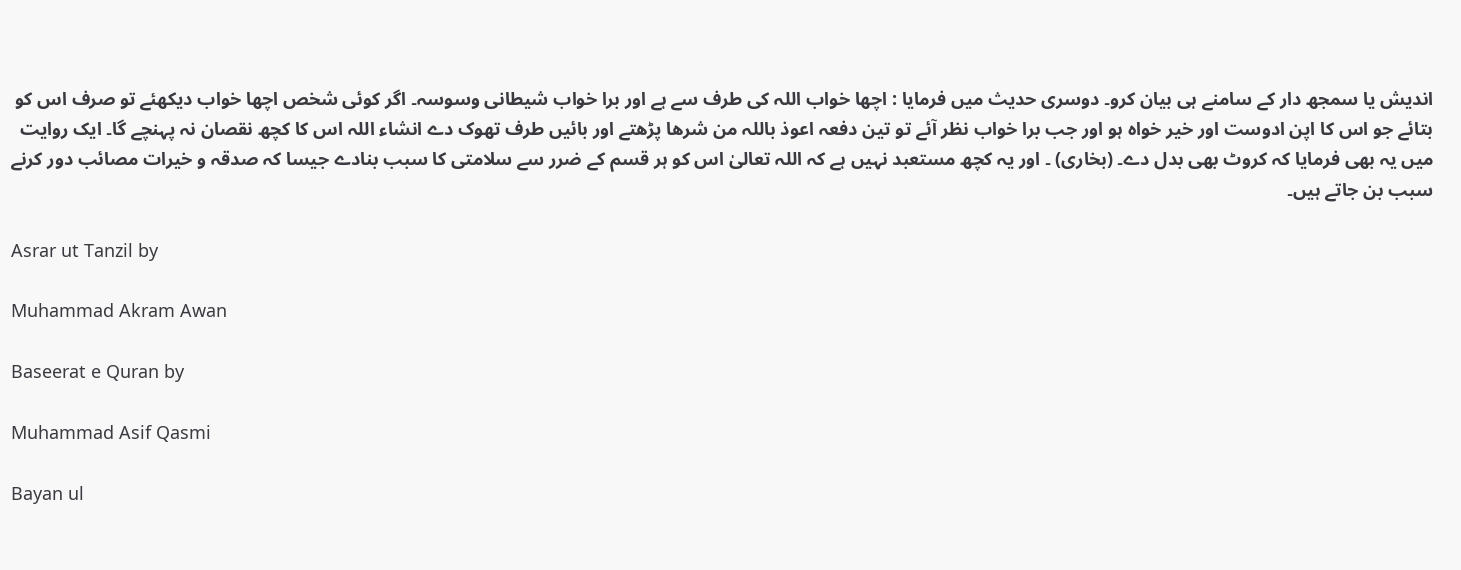اندیش یا سمجھ دار کے سامنے ہی بیان کرو۔ دوسری حدیث میں فرمایا : اچھا خواب اللہ کی طرف سے ہے اور برا خواب شیطانی وسوسہ۔ اگر کوئی شخص اچھا خواب دیکھئے تو صرف اس کو بتائے جو اس کا اپن ادوست اور خیر خواہ ہو اور جب برا خواب نظر آئے تو تین دفعہ اعوذ باللہ من شرھا پڑھتے اور بائیں طرف تھوک دے انشاء اللہ اس کا کچھ نقصان نہ پہنچے گا۔ ایک روایت میں یہ بھی فرمایا کہ کروٹ بھی بدل دے۔ (بخاری) ۔ اور یہ کچھ مستعبد نہیں ہے کہ اللہ تعالیٰ اس کو ہر قسم کے ضرر سے سلامتی کا سبب بنادے جیسا کہ صدقہ و خیرات مصائب دور کرنے سبب بن جاتے ہیں۔

Asrar ut Tanzil by

Muhammad Akram Awan

Baseerat e Quran by

Muhammad Asif Qasmi

Bayan ul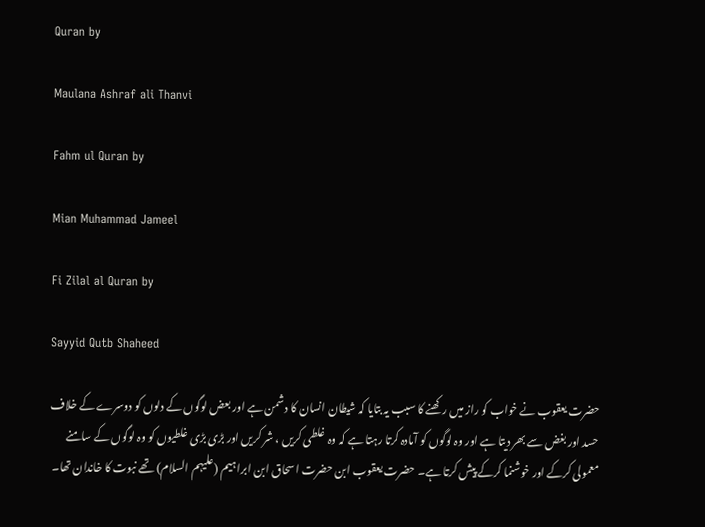Quran by

Maulana Ashraf ali Thanvi

Fahm ul Quran by

Mian Muhammad Jameel

Fi Zilal al Quran by

Sayyid Qutb Shaheed

حضرت یعقوب نے خواب کو راز میں رکھنے کا سبب یہ بتایا کہ شیطان انسان کا دشمن ہے اور بعض لوگوں کے دلوں کو دوسرے کے خلاف حسد اور بغض سے بھر دیتا ہے اور وہ لوگوں کو آمادہ کرتا رہتا ہے کہ وہ غلطی کریں ، شر کریں اور بڑی بڑی غلطیوں کو وہ لوگوں کے سامنے معمولی کرکے اور خوشنما کرکے پیش کرتا ہے۔ حضرت یعقوب ابن حضرت اسحاق ابن ابراہیم (علیہم السلام) تھے نبوت کا خاندان تھا۔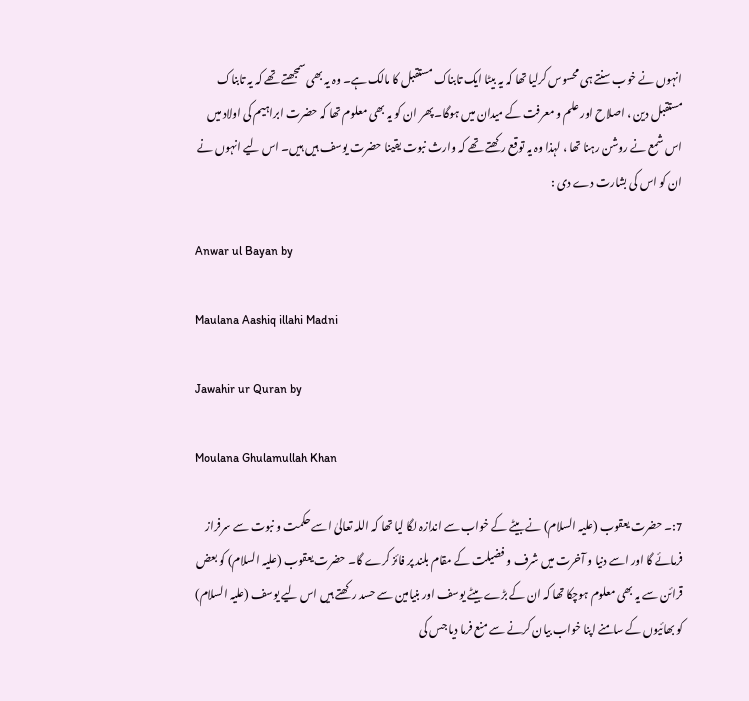انہوں نے خوب سنتے ہی محسوس کرلیا تھا کہ یہ بیٹا ایک تابناک مستقبل کا مالک ہے۔ وہ یہ بھی سمجھتے تھے کہ یہ تابناک مستقبل دین ، اصلاح اور علم و معرفت کے میدان میں ہوگا۔ پھر ان کو یہ بھی معلوم تھا کہ حضرت ابراہیم کی اولاد میں اس شمع نے روشن رہنا تھا ، لہذا وہ یہ توقع رکھتے تھے کہ وارث نبوت یقینا حضرت یوسف ہیں ہیں۔ اس لیے انہوں نے ان کو اس کی بشارت دے دی :

Anwar ul Bayan by

Maulana Aashiq illahi Madni

Jawahir ur Quran by

Moulana Ghulamullah Khan

7:۔ حضرت یعقوب (علیہ السلام) نے بیٹے کے خواب سے اندازہ لگا لیا تھا کہ اللہ تعالیٰ اسے حکمت و نبوت سے سرفراز فرمائے گا اور اسے دنیا و آخرت میں شرف و فضیلت کے مقام بلند پر فائز کرے گا۔ حضرت یعقوب (علیہ السلام) کو بعض قرائن سے یہ بھی معلوم ہوچکا تھا کہ ان کے بڑے بیٹے یوسف اور بنیامین سے حسد رکھتے ہیں اس لیے یوسف (علیہ السلام) کو بھائیوں کے سامنے اپنا خواب بیان کرنے سے منع فرما دیا جس کی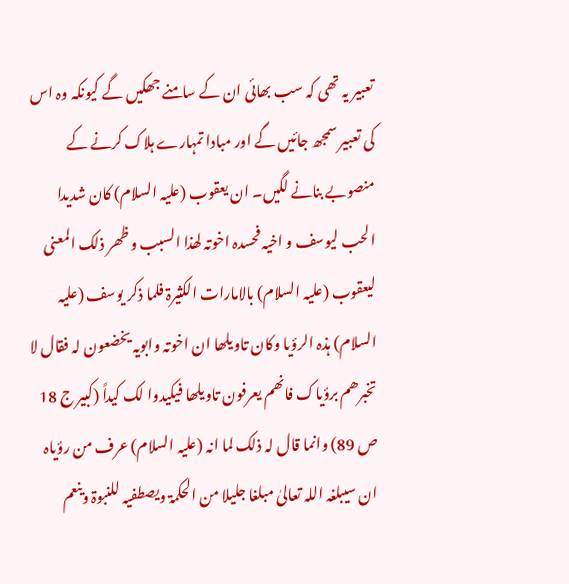تعبیر یہ تھی کہ سب بھائی ان کے سامنے جھکیں گے کیونکہ وہ اس کی تعبیر سمجھ جائیں گے اور مبادا تمہارے ہلاک کرنے کے منصوبے بنانے لگیں۔ ان یعقوب (علیہ السلام) کان شدیدا الحب لیوسف و اخیہ فحسدہ اخوتہ لھذا السبب و ظھر ذلک المعنی لیعقوب (علیہ السلام) بالامارات الکثیرۃ فلما ذکر یوسف (علیہ السلام) ہذہ الرؤیا وکان تاویلھا ان اخوتہ وابویہ یخضعون لہ فقال لا تخبرھم برؤیاک فانھم یعرفون تاویلھا فیکیدوا لک کیداً (کبیر ج 18 ص 89) وانما قال لہ ذلک لما انہ (علیہ السلام) عرف من رؤیاہ ان سیبلغہ اللہ تعالیٰ مبلغا جلیلا من الحکمۃ ویصطفیہ للنبوۃ وینعم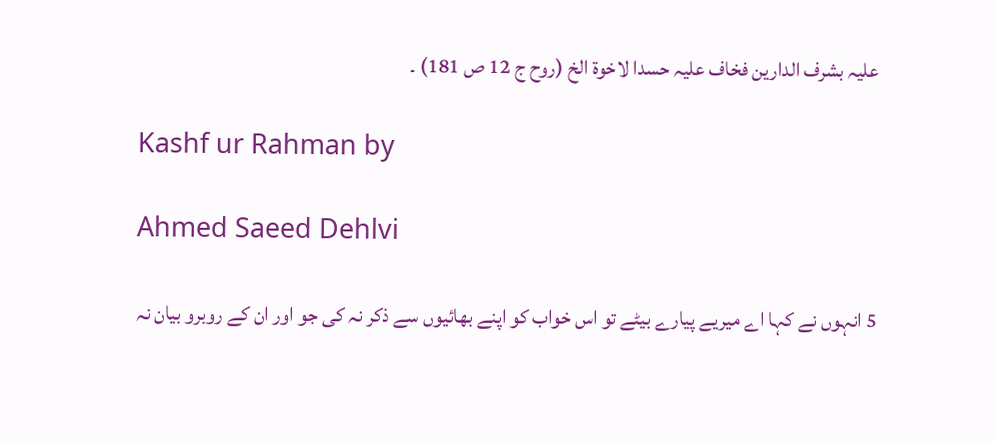علیہ بشرف الدارین فخاف علیہ حسدا لاخوۃ الخ (روح ج 12 ص 181) ۔

Kashf ur Rahman by

Ahmed Saeed Dehlvi

5 انہوں نے کہا اے میریے پیارے بیٹے تو اس خواب کو اپنے بھائیوں سے ذکر نہ کی جو اور ان کے روبرو بیان نہ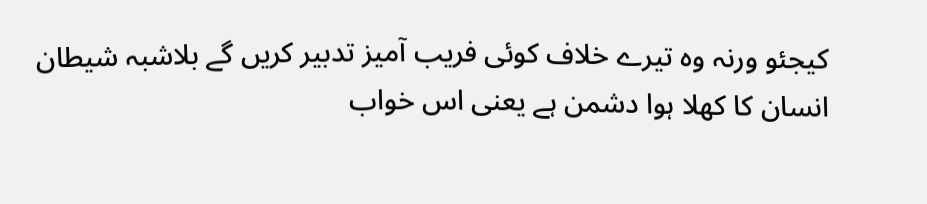کیجئو ورنہ وہ تیرے خلاف کوئی فریب آمیز تدبیر کریں گے بلاشبہ شیطان انسان کا کھلا ہوا دشمن ہے یعنی اس خواب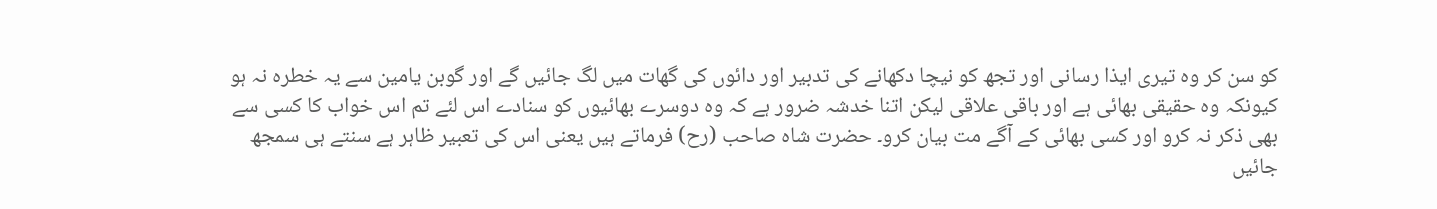کو سن کر وہ تیری ایذا رسانی اور تجھ کو نیچا دکھانے کی تدبیر اور دائوں کی گھات میں لگ جائیں گے اور گوبن یامین سے یہ خطرہ نہ ہو کیونکہ وہ حقیقی بھائی ہے اور باقی علاقی لیکن اتنا خدشہ ضرور ہے کہ وہ دوسرے بھائیوں کو سنادے اس لئے تم اس خواب کا کسی سے بھی ذکر نہ کرو اور کسی بھائی کے آگے مت بیان کرو۔ حضرت شاہ صاحب (رح) فرماتے ہیں یعنی اس کی تعبیر ظاہر ہے سنتے ہی سمجھ جائیں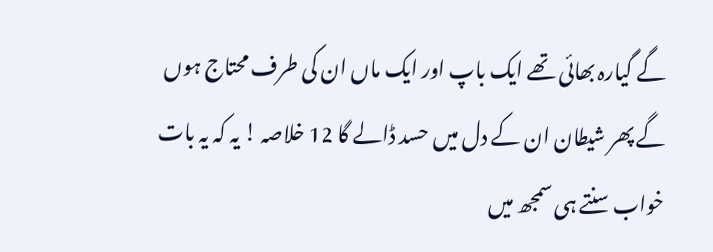گے گیارہ بھائی تھے ایک باپ اور ایک ماں ان کی طرف محتاج ہوں گے پھر شیطان ان کے دل میں حسد ڈالے گا 12 خلاصہ ! یہ کہ یہ بات خواب سنتے ہی سمجھ میں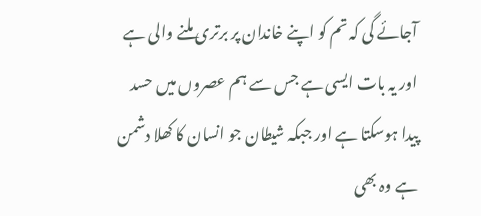آجائے گی کہ تم کو اپنے خاندان پر برتری ملنے والی ہے اور یہ بات ایسی ہے جس سے ہم عصروں میں حسد پیدا ہوسکتا ہے اور جبکہ شیطان جو انسان کا کھلا دشمن ہے وہ بھی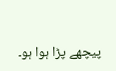پیچھے پڑا ہوا ہو۔